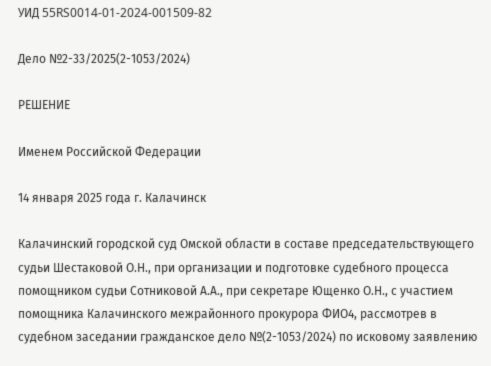УИД 55RS0014-01-2024-001509-82

Дело №2-33/2025(2-1053/2024)

РЕШЕНИЕ

Именем Российской Федерации

14 января 2025 года г. Калачинск

Калачинский городской суд Омской области в составе председательствующего судьи Шестаковой О.Н., при организации и подготовке судебного процесса помощником судьи Сотниковой А.А., при секретаре Ющенко О.Н., с участием помощника Калачинского межрайонного прокурора ФИО4, рассмотрев в судебном заседании гражданское дело №(2-1053/2024) по исковому заявлению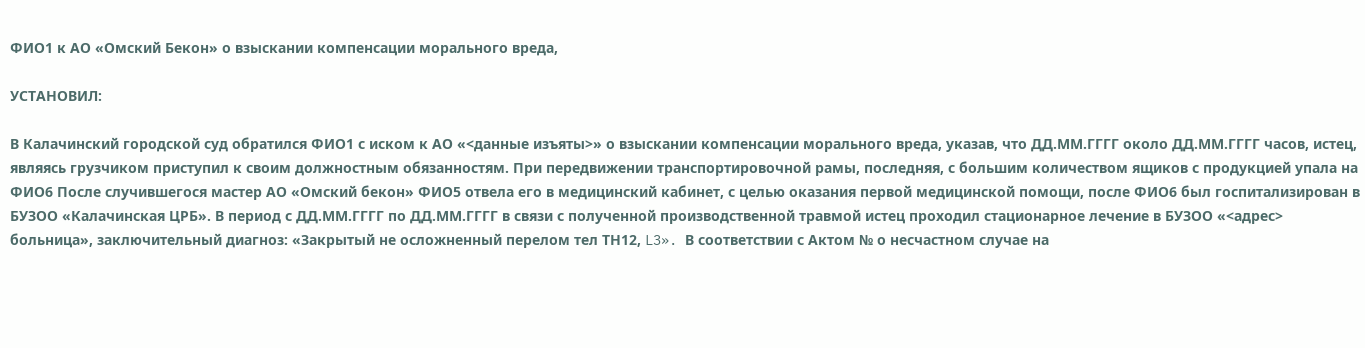ФИО1 к АО «Омский Бекон» о взыскании компенсации морального вреда,

УСТАНОВИЛ:

В Калачинский городской суд обратился ФИО1 с иском к АО «<данные изъяты>» о взыскании компенсации морального вреда, указав, что ДД.ММ.ГГГГ около ДД.ММ.ГГГГ часов, истец, являясь грузчиком приступил к своим должностным обязанностям. При передвижении транспортировочной рамы, последняя, с большим количеством ящиков с продукцией упала на ФИО6 После случившегося мастер АО «Омский бекон» ФИО5 отвела его в медицинский кабинет, с целью оказания первой медицинской помощи, после ФИО6 был госпитализирован в БУЗОО «Калачинская ЦРБ». В период с ДД.ММ.ГГГГ по ДД.ММ.ГГГГ в связи с полученной производственной травмой истец проходил стационарное лечение в БУЗОО «<адрес> больница», заключительный диагноз: «Закрытый не осложненный перелом тел ТН12, L3». В соответствии с Актом № о несчастном случае на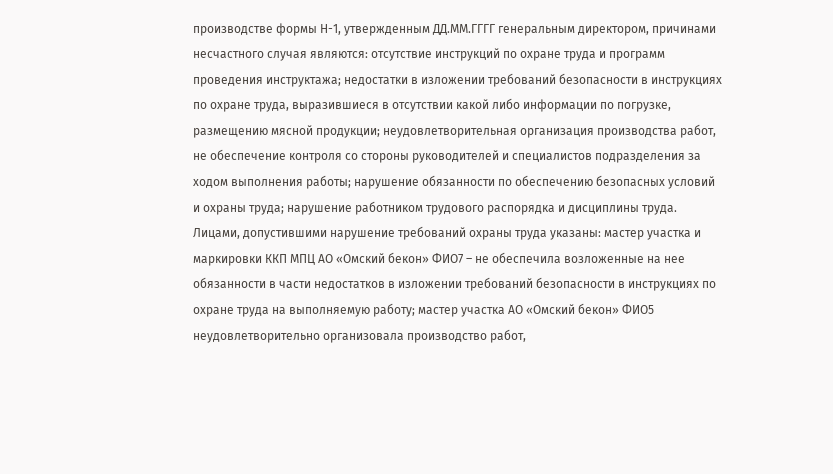производстве формы Н-1, утвержденным ДД.ММ.ГГГГ генеральным директором, причинами несчастного случая являются: отсутствие инструкций по охране труда и программ проведения инструктажа; недостатки в изложении требований безопасности в инструкциях по охране труда, выразившиеся в отсутствии какой либо информации по погрузке, размещению мясной продукции; неудовлетворительная организация производства работ, не обеспечение контроля со стороны руководителей и специалистов подразделения за ходом выполнения работы; нарушение обязанности по обеспечению безопасных условий и охраны труда; нарушение работником трудового распорядка и дисциплины труда. Лицами, допустившими нарушение требований охраны труда указаны: мастер участка и маркировки ККП МПЦ АО «Омский бекон» ФИО7 – не обеспечила возложенные на нее обязанности в части недостатков в изложении требований безопасности в инструкциях по охране труда на выполняемую работу; мастер участка АО «Омский бекон» ФИО5 неудовлетворительно организовала производство работ,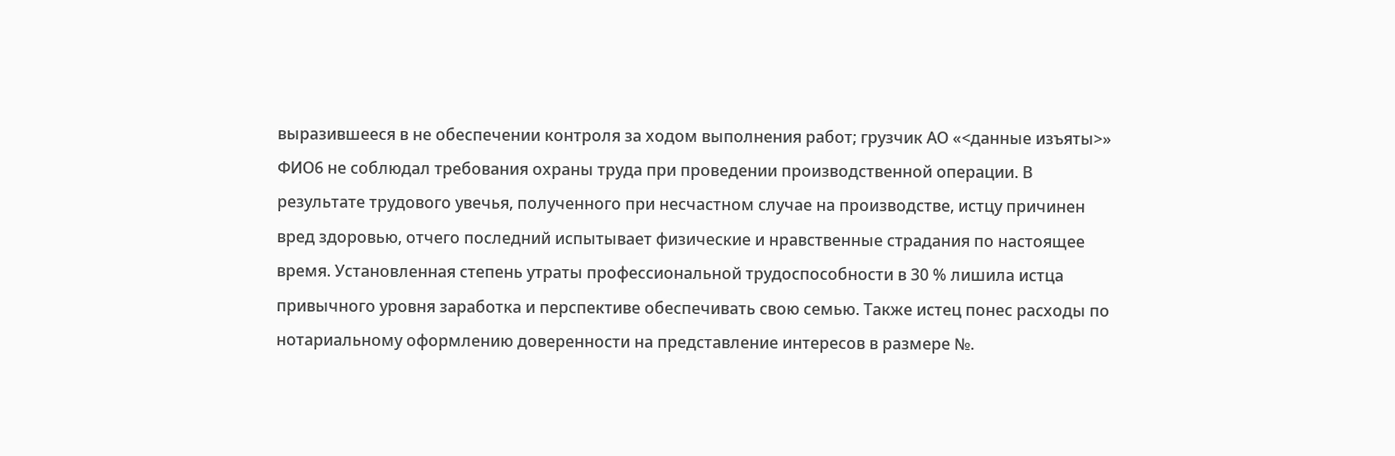выразившееся в не обеспечении контроля за ходом выполнения работ; грузчик АО «<данные изъяты>» ФИО6 не соблюдал требования охраны труда при проведении производственной операции. В результате трудового увечья, полученного при несчастном случае на производстве, истцу причинен вред здоровью, отчего последний испытывает физические и нравственные страдания по настоящее время. Установленная степень утраты профессиональной трудоспособности в 30 % лишила истца привычного уровня заработка и перспективе обеспечивать свою семью. Также истец понес расходы по нотариальному оформлению доверенности на представление интересов в размере №.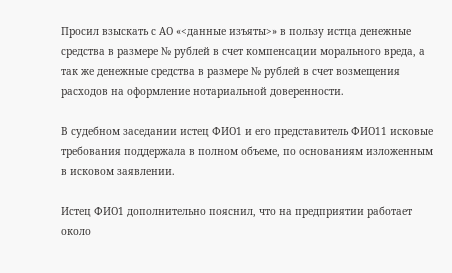Просил взыскать с АО «<данные изъяты>» в пользу истца денежные средства в размере № рублей в счет компенсации морального вреда, а так же денежные средства в размере № рублей в счет возмещения расходов на оформление нотариальной доверенности.

В судебном заседании истец ФИО1 и его представитель ФИО11 исковые требования поддержала в полном объеме, по основаниям изложенным в исковом заявлении.

Истец ФИО1 дополнительно пояснил, что на предприятии работает около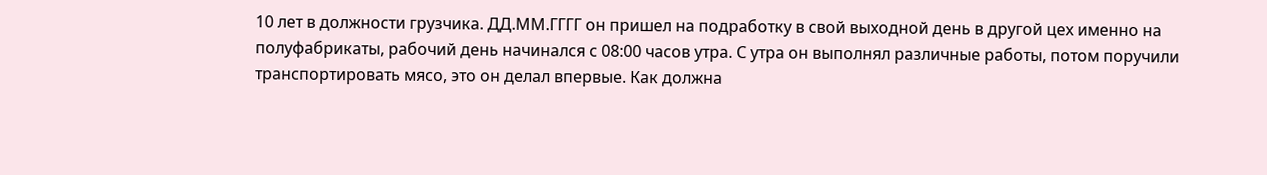10 лет в должности грузчика. ДД.ММ.ГГГГ он пришел на подработку в свой выходной день в другой цех именно на полуфабрикаты, рабочий день начинался с 08:00 часов утра. С утра он выполнял различные работы, потом поручили транспортировать мясо, это он делал впервые. Как должна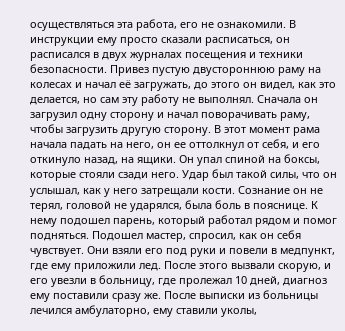осуществляться эта работа, его не ознакомили. В инструкции ему просто сказали расписаться, он расписался в двух журналах посещения и техники безопасности. Привез пустую двустороннюю раму на колесах и начал её загружать, до этого он видел, как это делается, но сам эту работу не выполнял. Сначала он загрузил одну сторону и начал поворачивать раму, чтобы загрузить другую сторону. В этот момент рама начала падать на него, он ее оттолкнул от себя, и его откинуло назад, на ящики. Он упал спиной на боксы, которые стояли сзади него. Удар был такой силы, что он услышал, как у него затрещали кости. Сознание он не терял, головой не ударялся, была боль в пояснице. К нему подошел парень, который работал рядом и помог подняться. Подошел мастер, спросил, как он себя чувствует. Они взяли его под руки и повели в медпункт, где ему приложили лед. После этого вызвали скорую, и его увезли в больницу, где пролежал 10 дней, диагноз ему поставили сразу же. После выписки из больницы лечился амбулаторно, ему ставили уколы,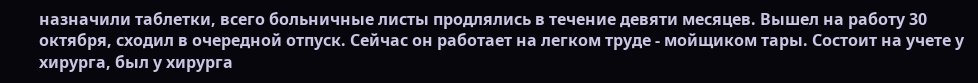назначили таблетки, всего больничные листы продлялись в течение девяти месяцев. Вышел на работу 30 октября, сходил в очередной отпуск. Сейчас он работает на легком труде - мойщиком тары. Состоит на учете у хирурга, был у хирурга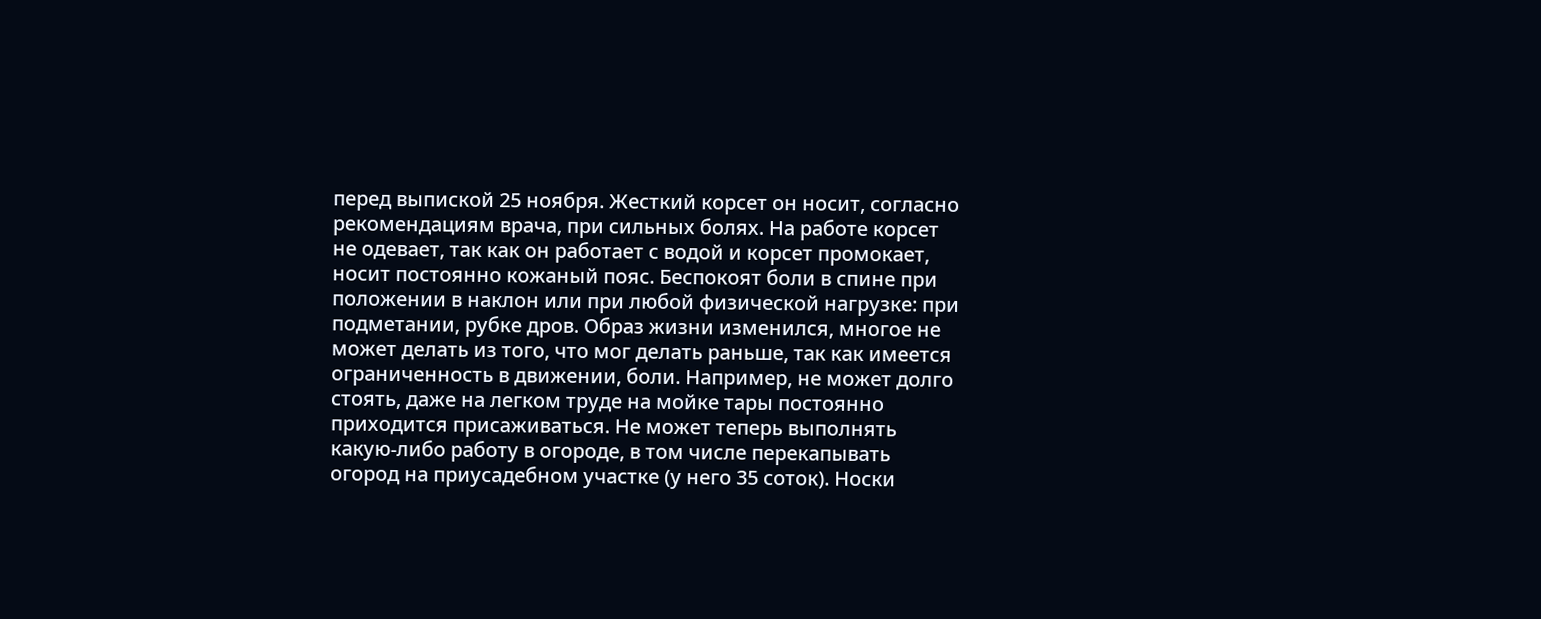перед выпиской 25 ноября. Жесткий корсет он носит, согласно рекомендациям врача, при сильных болях. На работе корсет не одевает, так как он работает с водой и корсет промокает, носит постоянно кожаный пояс. Беспокоят боли в спине при положении в наклон или при любой физической нагрузке: при подметании, рубке дров. Образ жизни изменился, многое не может делать из того, что мог делать раньше, так как имеется ограниченность в движении, боли. Например, не может долго стоять, даже на легком труде на мойке тары постоянно приходится присаживаться. Не может теперь выполнять какую-либо работу в огороде, в том числе перекапывать огород на приусадебном участке (у него 35 соток). Носки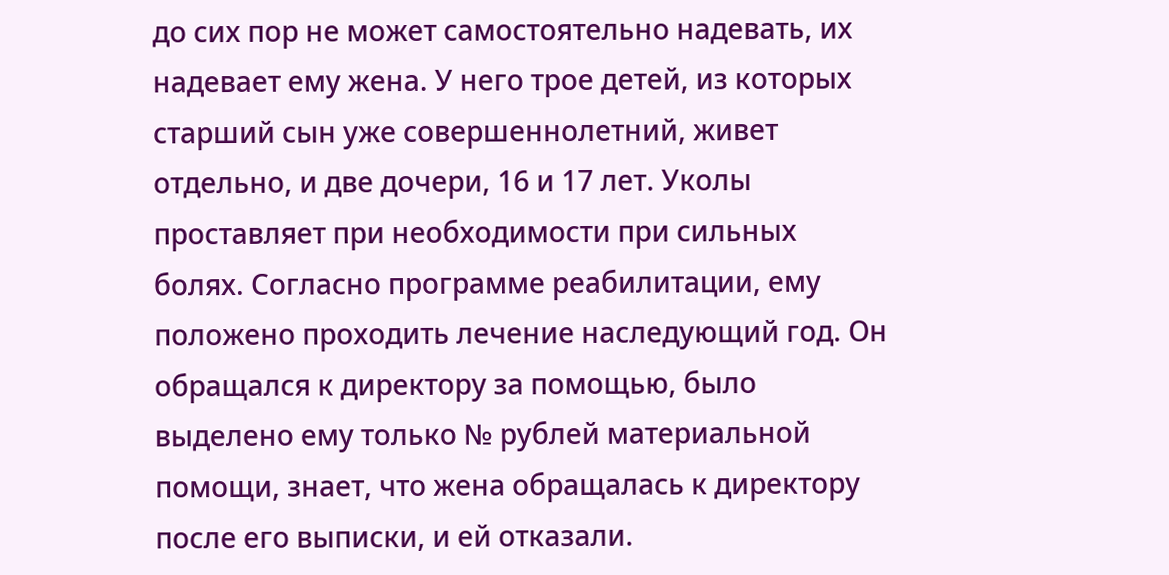до сих пор не может самостоятельно надевать, их надевает ему жена. У него трое детей, из которых старший сын уже совершеннолетний, живет отдельно, и две дочери, 16 и 17 лет. Уколы проставляет при необходимости при сильных болях. Согласно программе реабилитации, ему положено проходить лечение наследующий год. Он обращался к директору за помощью, было выделено ему только № рублей материальной помощи, знает, что жена обращалась к директору после его выписки, и ей отказали.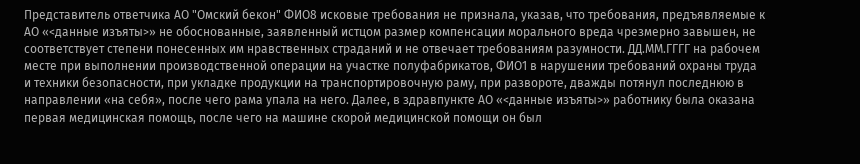Представитель ответчика АО "Омский бекон" ФИО8 исковые требования не признала, указав, что требования, предъявляемые к АО «<данные изъяты>» не обоснованные, заявленный истцом размер компенсации морального вреда чрезмерно завышен, не соответствует степени понесенных им нравственных страданий и не отвечает требованиям разумности. ДД.ММ.ГГГГ на рабочем месте при выполнении производственной операции на участке полуфабрикатов, ФИО1 в нарушении требований охраны труда и техники безопасности, при укладке продукции на транспортировочную раму, при развороте, дважды потянул последнюю в направлении «на себя», после чего рама упала на него. Далее, в здравпункте АО «<данные изъяты>» работнику была оказана первая медицинская помощь, после чего на машине скорой медицинской помощи он был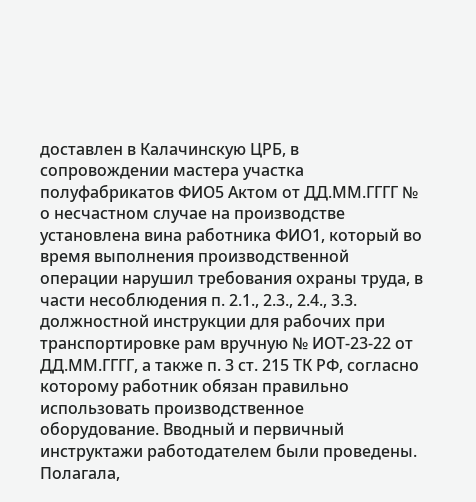доставлен в Калачинскую ЦРБ, в сопровождении мастера участка полуфабрикатов ФИО5 Актом от ДД.ММ.ГГГГ № о несчастном случае на производстве установлена вина работника ФИО1, который во время выполнения производственной операции нарушил требования охраны труда, в части несоблюдения п. 2.1., 2.3., 2.4., 3.3. должностной инструкции для рабочих при транспортировке рам вручную № ИОТ-23-22 от ДД.ММ.ГГГГ, а также п. 3 ст. 215 ТК РФ, согласно которому работник обязан правильно использовать производственное оборудование. Вводный и первичный инструктажи работодателем были проведены. Полагала,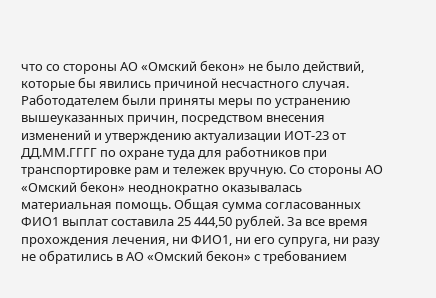что со стороны АО «Омский бекон» не было действий, которые бы явились причиной несчастного случая. Работодателем были приняты меры по устранению вышеуказанных причин, посредством внесения изменений и утверждению актуализации ИОТ-23 от ДД.ММ.ГГГГ по охране туда для работников при транспортировке рам и тележек вручную. Со стороны АО «Омский бекон» неоднократно оказывалась материальная помощь. Общая сумма согласованных ФИО1 выплат составила 25 444,50 рублей. За все время прохождения лечения, ни ФИО1, ни его супруга, ни разу не обратились в АО «Омский бекон» с требованием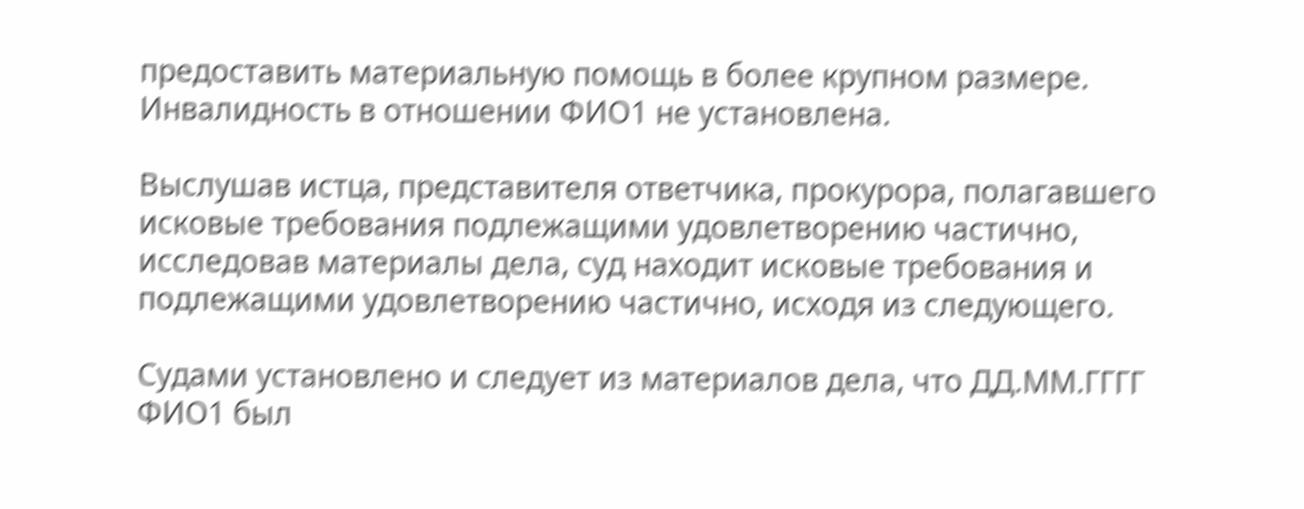предоставить материальную помощь в более крупном размере. Инвалидность в отношении ФИО1 не установлена.

Выслушав истца, представителя ответчика, прокурора, полагавшего исковые требования подлежащими удовлетворению частично, исследовав материалы дела, суд находит исковые требования и подлежащими удовлетворению частично, исходя из следующего.

Судами установлено и следует из материалов дела, что ДД.ММ.ГГГГ ФИО1 был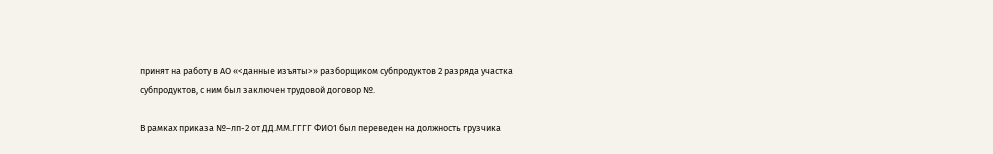принят на работу в АО «<данные изъяты>» разборщиком субпродуктов 2 разряда участка субпродуктов, с ним был заключен трудовой договор №.

В рамках приказа №–лп-2 от ДД.ММ.ГГГГ ФИО1 был переведен на должность грузчика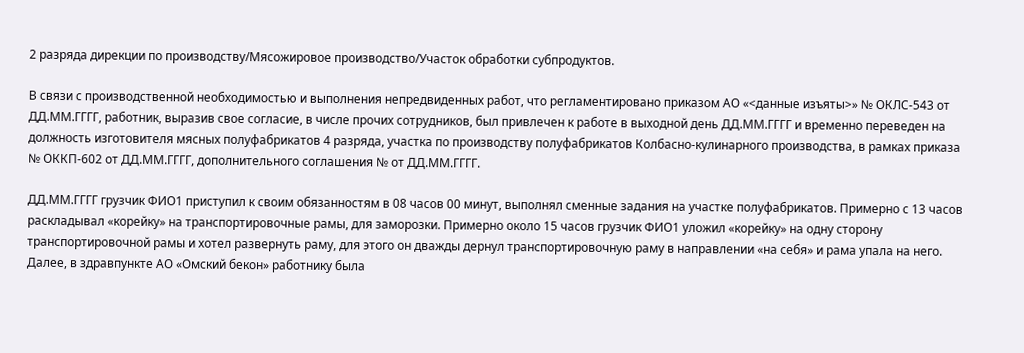2 разряда дирекции по производству/Мясожировое производство/Участок обработки субпродуктов.

В связи с производственной необходимостью и выполнения непредвиденных работ, что регламентировано приказом АО «<данные изъяты>» № ОКЛС-543 от ДД.ММ.ГГГГ, работник, выразив свое согласие, в числе прочих сотрудников, был привлечен к работе в выходной день ДД.ММ.ГГГГ и временно переведен на должность изготовителя мясных полуфабрикатов 4 разряда, участка по производству полуфабрикатов Колбасно-кулинарного производства, в рамках приказа № ОККП-602 от ДД.ММ.ГГГГ, дополнительного соглашения № от ДД.ММ.ГГГГ.

ДД.ММ.ГГГГ грузчик ФИО1 приступил к своим обязанностям в 08 часов 00 минут, выполнял сменные задания на участке полуфабрикатов. Примерно с 13 часов раскладывал «корейку» на транспортировочные рамы, для заморозки. Примерно около 15 часов грузчик ФИО1 уложил «корейку» на одну сторону транспортировочной рамы и хотел развернуть раму, для этого он дважды дернул транспортировочную раму в направлении «на себя» и рама упала на него. Далее, в здравпункте АО «Омский бекон» работнику была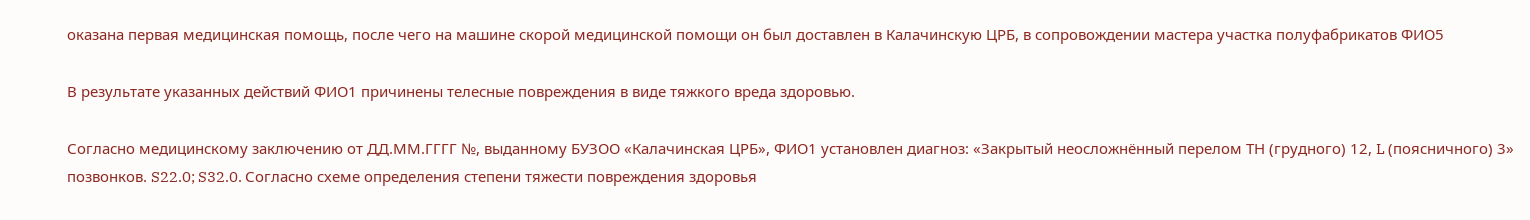оказана первая медицинская помощь, после чего на машине скорой медицинской помощи он был доставлен в Калачинскую ЦРБ, в сопровождении мастера участка полуфабрикатов ФИО5

В результате указанных действий ФИО1 причинены телесные повреждения в виде тяжкого вреда здоровью.

Согласно медицинскому заключению от ДД.ММ.ГГГГ №, выданному БУЗОО «Калачинская ЦРБ», ФИО1 установлен диагноз: «Закрытый неосложнённый перелом ТН (грудного) 12, L (поясничного) 3» позвонков. S22.0; S32.0. Согласно схеме определения степени тяжести повреждения здоровья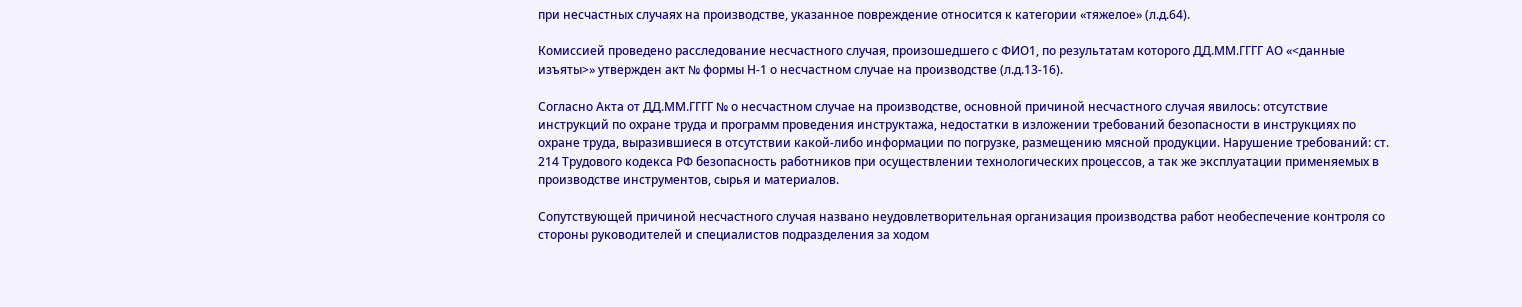при несчастных случаях на производстве, указанное повреждение относится к категории «тяжелое» (л.д.64).

Комиссией проведено расследование несчастного случая, произошедшего с ФИО1, по результатам которого ДД.ММ.ГГГГ АО «<данные изъяты>» утвержден акт № формы Н-1 о несчастном случае на производстве (л.д.13-16).

Согласно Акта от ДД.ММ.ГГГГ № о несчастном случае на производстве, основной причиной несчастного случая явилось: отсутствие инструкций по охране труда и программ проведения инструктажа, недостатки в изложении требований безопасности в инструкциях по охране труда, выразившиеся в отсутствии какой-либо информации по погрузке, размещению мясной продукции. Нарушение требований: ст. 214 Трудового кодекса РФ безопасность работников при осуществлении технологических процессов, а так же эксплуатации применяемых в производстве инструментов, сырья и материалов.

Сопутствующей причиной несчастного случая названо неудовлетворительная организация производства работ необеспечение контроля со стороны руководителей и специалистов подразделения за ходом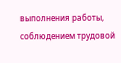выполнения работы, соблюдением трудовой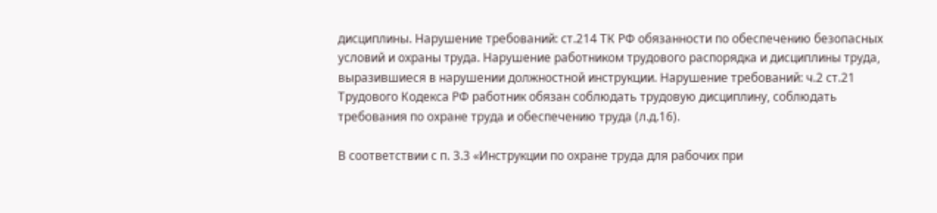дисциплины. Нарушение требований: ст.214 ТК РФ обязанности по обеспечению безопасных условий и охраны труда. Нарушение работником трудового распорядка и дисциплины труда, выразившиеся в нарушении должностной инструкции. Нарушение требований: ч.2 ст.21 Трудового Кодекса РФ работник обязан соблюдать трудовую дисциплину, соблюдать требования по охране труда и обеспечению труда (л.д.16).

В соответствии с п. 3.3 «Инструкции по охране труда для рабочих при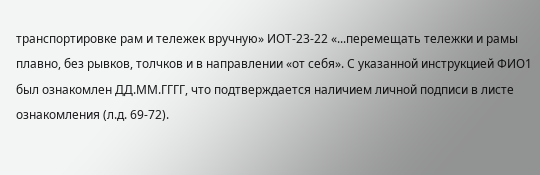транспортировке рам и тележек вручную» ИОТ-23-22 «...перемещать тележки и рамы плавно, без рывков, толчков и в направлении «от себя». С указанной инструкцией ФИО1 был ознакомлен ДД.ММ.ГГГГ, что подтверждается наличием личной подписи в листе ознакомления (л.д. 69-72).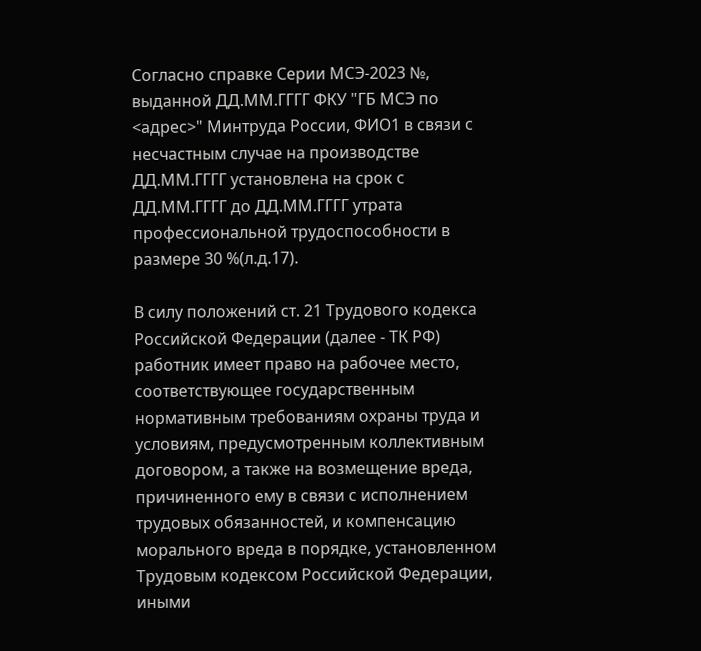Согласно справке Серии МСЭ-2023 №, выданной ДД.ММ.ГГГГ ФКУ "ГБ МСЭ по <адрес>" Минтруда России, ФИО1 в связи с несчастным случае на производстве ДД.ММ.ГГГГ установлена на срок с ДД.ММ.ГГГГ до ДД.ММ.ГГГГ утрата профессиональной трудоспособности в размере 30 %(л.д.17).

В силу положений ст. 21 Трудового кодекса Российской Федерации (далее - ТК РФ) работник имеет право на рабочее место, соответствующее государственным нормативным требованиям охраны труда и условиям, предусмотренным коллективным договором, а также на возмещение вреда, причиненного ему в связи с исполнением трудовых обязанностей, и компенсацию морального вреда в порядке, установленном Трудовым кодексом Российской Федерации, иными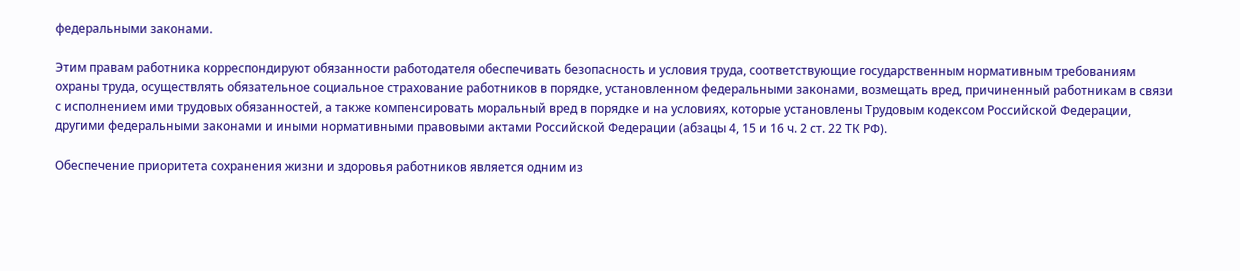федеральными законами.

Этим правам работника корреспондируют обязанности работодателя обеспечивать безопасность и условия труда, соответствующие государственным нормативным требованиям охраны труда, осуществлять обязательное социальное страхование работников в порядке, установленном федеральными законами, возмещать вред, причиненный работникам в связи с исполнением ими трудовых обязанностей, а также компенсировать моральный вред в порядке и на условиях, которые установлены Трудовым кодексом Российской Федерации, другими федеральными законами и иными нормативными правовыми актами Российской Федерации (абзацы 4, 15 и 16 ч. 2 ст. 22 ТК РФ).

Обеспечение приоритета сохранения жизни и здоровья работников является одним из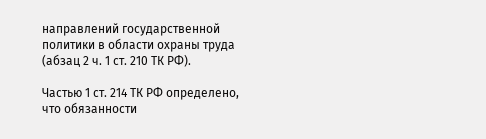направлений государственной политики в области охраны труда (абзац 2 ч. 1 ст. 210 ТК РФ).

Частью 1 ст. 214 ТК РФ определено, что обязанности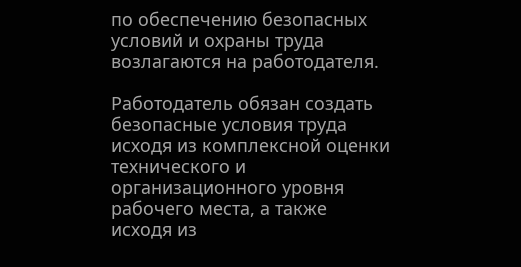по обеспечению безопасных условий и охраны труда возлагаются на работодателя.

Работодатель обязан создать безопасные условия труда исходя из комплексной оценки технического и организационного уровня рабочего места, а также исходя из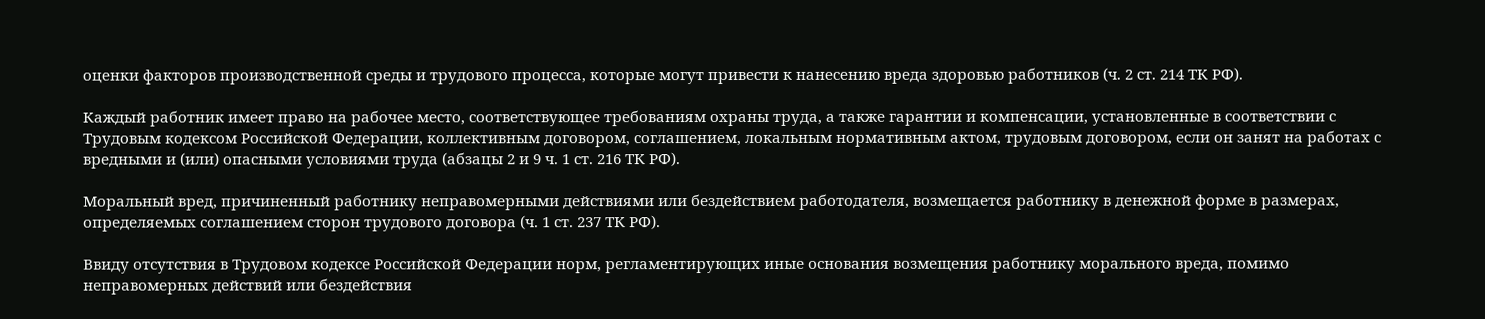оценки факторов производственной среды и трудового процесса, которые могут привести к нанесению вреда здоровью работников (ч. 2 ст. 214 ТК РФ).

Каждый работник имеет право на рабочее место, соответствующее требованиям охраны труда, а также гарантии и компенсации, установленные в соответствии с Трудовым кодексом Российской Федерации, коллективным договором, соглашением, локальным нормативным актом, трудовым договором, если он занят на работах с вредными и (или) опасными условиями труда (абзацы 2 и 9 ч. 1 ст. 216 ТК РФ).

Моральный вред, причиненный работнику неправомерными действиями или бездействием работодателя, возмещается работнику в денежной форме в размерах, определяемых соглашением сторон трудового договора (ч. 1 ст. 237 ТК РФ).

Ввиду отсутствия в Трудовом кодексе Российской Федерации норм, регламентирующих иные основания возмещения работнику морального вреда, помимо неправомерных действий или бездействия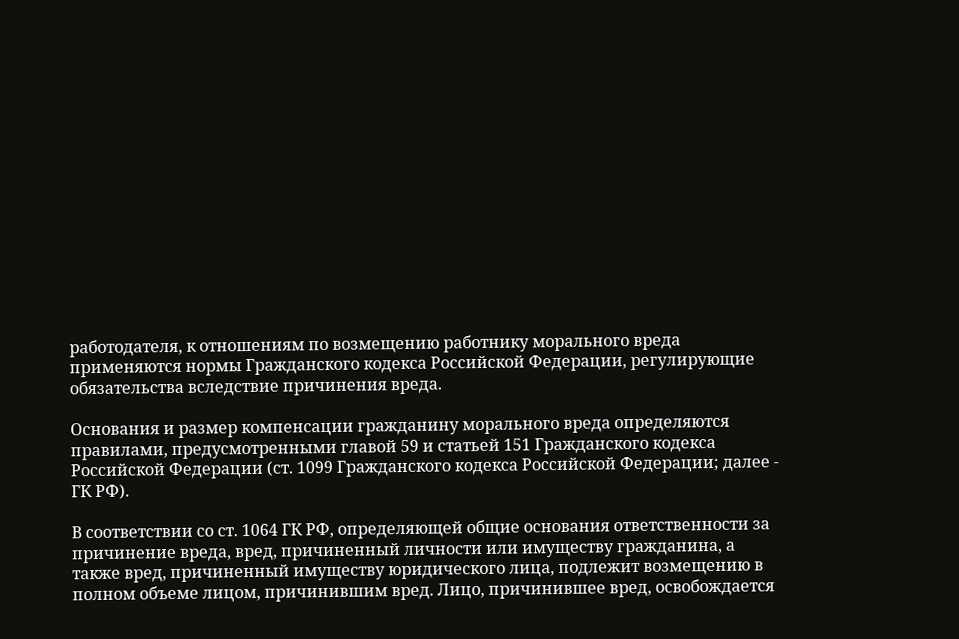работодателя, к отношениям по возмещению работнику морального вреда применяются нормы Гражданского кодекса Российской Федерации, регулирующие обязательства вследствие причинения вреда.

Основания и размер компенсации гражданину морального вреда определяются правилами, предусмотренными главой 59 и статьей 151 Гражданского кодекса Российской Федерации (ст. 1099 Гражданского кодекса Российской Федерации; далее - ГК РФ).

В соответствии со ст. 1064 ГК РФ, определяющей общие основания ответственности за причинение вреда, вред, причиненный личности или имуществу гражданина, а также вред, причиненный имуществу юридического лица, подлежит возмещению в полном объеме лицом, причинившим вред. Лицо, причинившее вред, освобождается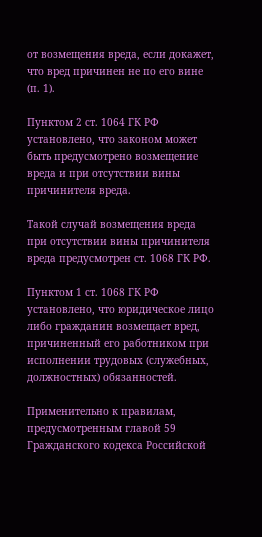от возмещения вреда, если докажет, что вред причинен не по его вине (п. 1).

Пунктом 2 ст. 1064 ГК РФ установлено, что законом может быть предусмотрено возмещение вреда и при отсутствии вины причинителя вреда.

Такой случай возмещения вреда при отсутствии вины причинителя вреда предусмотрен ст. 1068 ГК РФ.

Пунктом 1 ст. 1068 ГК РФ установлено, что юридическое лицо либо гражданин возмещает вред, причиненный его работником при исполнении трудовых (служебных, должностных) обязанностей.

Применительно к правилам, предусмотренным главой 59 Гражданского кодекса Российской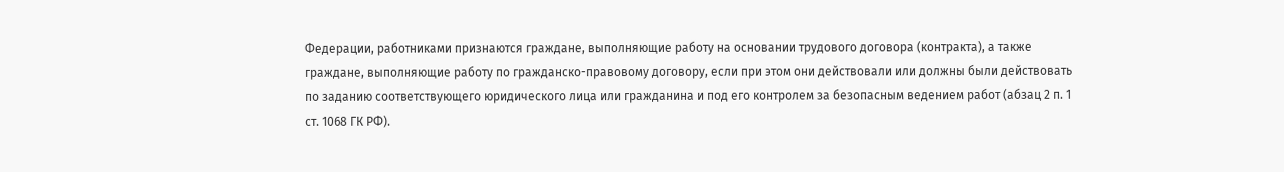Федерации, работниками признаются граждане, выполняющие работу на основании трудового договора (контракта), а также граждане, выполняющие работу по гражданско-правовому договору, если при этом они действовали или должны были действовать по заданию соответствующего юридического лица или гражданина и под его контролем за безопасным ведением работ (абзац 2 п. 1 ст. 1068 ГК РФ).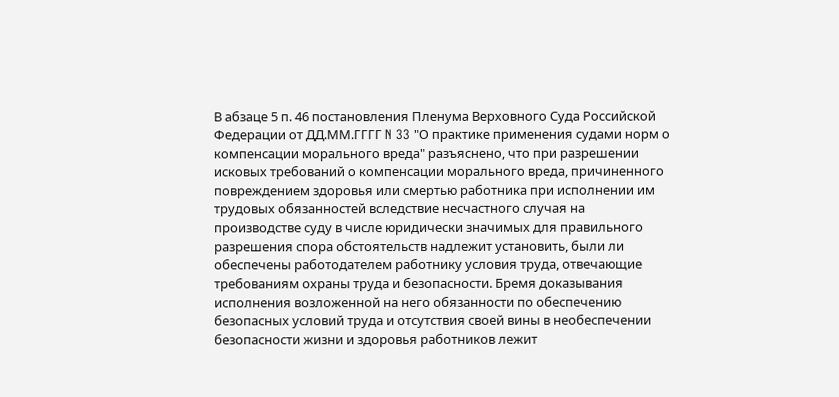В абзаце 5 п. 46 постановления Пленума Верховного Суда Российской Федерации от ДД.ММ.ГГГГ N 33 "О практике применения судами норм о компенсации морального вреда" разъяснено, что при разрешении исковых требований о компенсации морального вреда, причиненного повреждением здоровья или смертью работника при исполнении им трудовых обязанностей вследствие несчастного случая на производстве суду в числе юридически значимых для правильного разрешения спора обстоятельств надлежит установить, были ли обеспечены работодателем работнику условия труда, отвечающие требованиям охраны труда и безопасности. Бремя доказывания исполнения возложенной на него обязанности по обеспечению безопасных условий труда и отсутствия своей вины в необеспечении безопасности жизни и здоровья работников лежит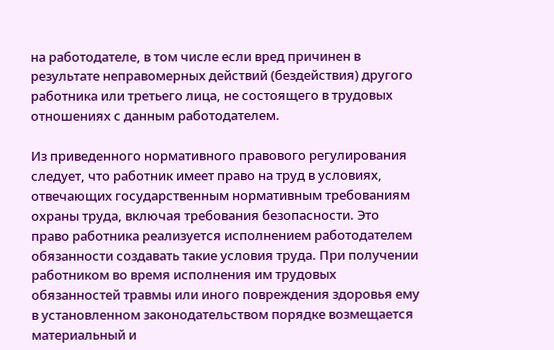на работодателе, в том числе если вред причинен в результате неправомерных действий (бездействия) другого работника или третьего лица, не состоящего в трудовых отношениях с данным работодателем.

Из приведенного нормативного правового регулирования следует, что работник имеет право на труд в условиях, отвечающих государственным нормативным требованиям охраны труда, включая требования безопасности. Это право работника реализуется исполнением работодателем обязанности создавать такие условия труда. При получении работником во время исполнения им трудовых обязанностей травмы или иного повреждения здоровья ему в установленном законодательством порядке возмещается материальный и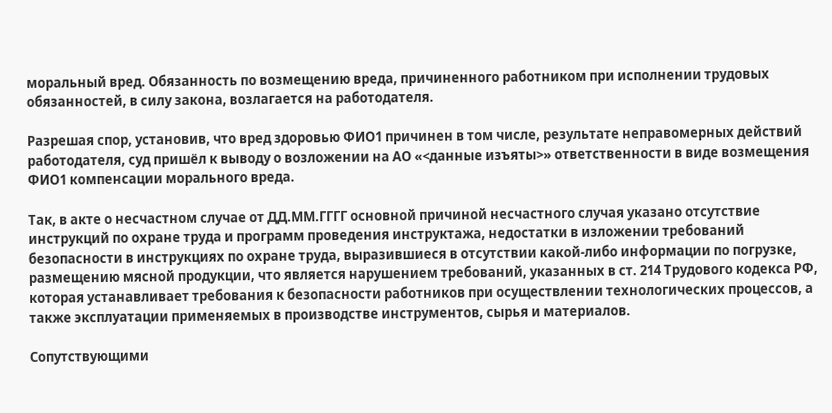моральный вред. Обязанность по возмещению вреда, причиненного работником при исполнении трудовых обязанностей, в силу закона, возлагается на работодателя.

Разрешая спор, установив, что вред здоровью ФИО1 причинен в том числе, результате неправомерных действий работодателя, суд пришёл к выводу о возложении на АО «<данные изъяты>» ответственности в виде возмещения ФИО1 компенсации морального вреда.

Так, в акте о несчастном случае от ДД.ММ.ГГГГ основной причиной несчастного случая указано отсутствие инструкций по охране труда и программ проведения инструктажа, недостатки в изложении требований безопасности в инструкциях по охране труда, выразившиеся в отсутствии какой-либо информации по погрузке, размещению мясной продукции, что является нарушением требований, указанных в ст. 214 Трудового кодекса РФ, которая устанавливает требования к безопасности работников при осуществлении технологических процессов, а также эксплуатации применяемых в производстве инструментов, сырья и материалов.

Сопутствующими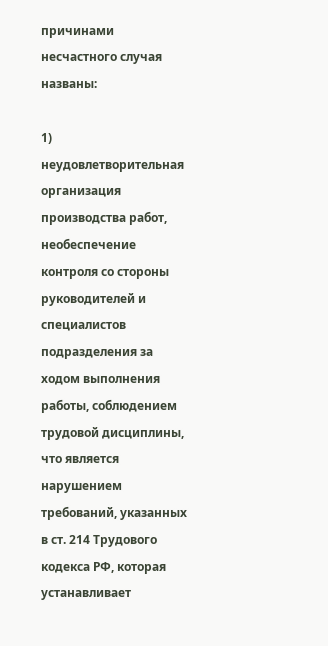причинами несчастного случая названы:

1) неудовлетворительная организация производства работ, необеспечение контроля со стороны руководителей и специалистов подразделения за ходом выполнения работы, соблюдением трудовой дисциплины, что является нарушением требований, указанных в ст. 214 Трудового кодекса РФ, которая устанавливает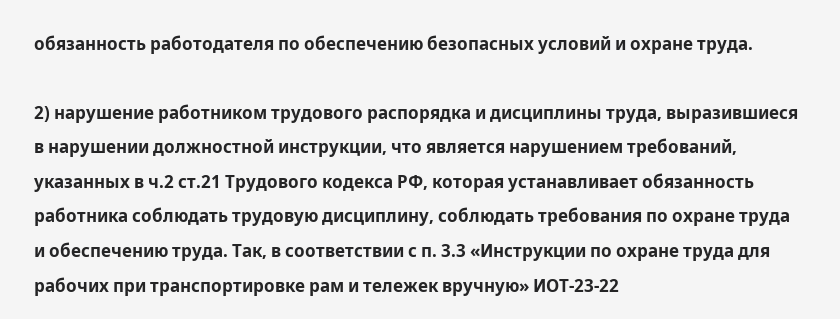обязанность работодателя по обеспечению безопасных условий и охране труда.

2) нарушение работником трудового распорядка и дисциплины труда, выразившиеся в нарушении должностной инструкции, что является нарушением требований, указанных в ч.2 ст.21 Трудового кодекса РФ, которая устанавливает обязанность работника соблюдать трудовую дисциплину, соблюдать требования по охране труда и обеспечению труда. Так, в соответствии с п. 3.3 «Инструкции по охране труда для рабочих при транспортировке рам и тележек вручную» ИОТ-23-22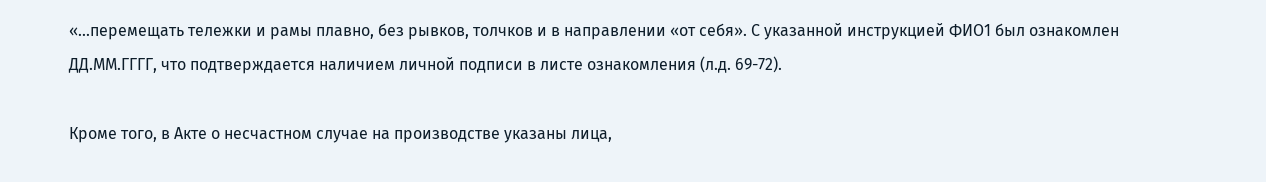«...перемещать тележки и рамы плавно, без рывков, толчков и в направлении «от себя». С указанной инструкцией ФИО1 был ознакомлен ДД.ММ.ГГГГ, что подтверждается наличием личной подписи в листе ознакомления (л.д. 69-72).

Кроме того, в Акте о несчастном случае на производстве указаны лица,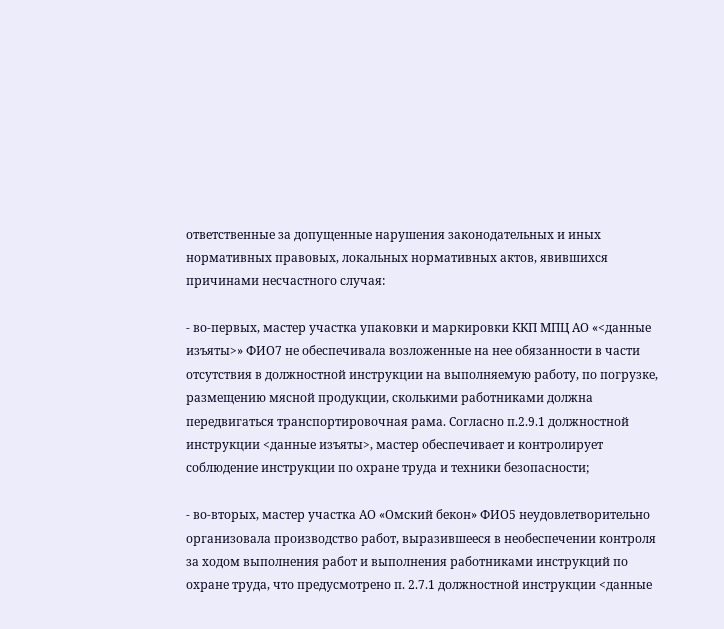ответственные за допущенные нарушения законодательных и иных нормативных правовых, локальных нормативных актов, явившихся причинами несчастного случая:

- во-первых, мастер участка упаковки и маркировки ККП МПЦ АО «<данные изъяты>» ФИО7 не обеспечивала возложенные на нее обязанности в части отсутствия в должностной инструкции на выполняемую работу, по погрузке, размещению мясной продукции, сколькими работниками должна передвигаться транспортировочная рама. Согласно п.2.9.1 должностной инструкции <данные изъяты>, мастер обеспечивает и контролирует соблюдение инструкции по охране труда и техники безопасности;

- во-вторых, мастер участка АО «Омский бекон» ФИО5 неудовлетворительно организовала производство работ, выразившееся в необеспечении контроля за ходом выполнения работ и выполнения работниками инструкций по охране труда, что предусмотрено п. 2.7.1 должностной инструкции <данные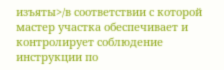изъяты>/в соответствии с которой мастер участка обеспечивает и контролирует соблюдение инструкции по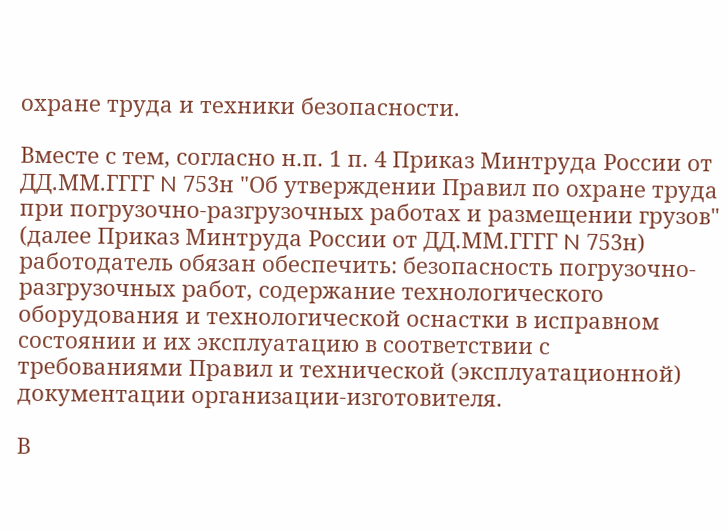охране труда и техники безопасности.

Вместе с тем, согласно н.п. 1 п. 4 Приказ Минтруда России от ДД.ММ.ГГГГ N 753н "Об утверждении Правил по охране труда при погрузочно-разгрузочных работах и размещении грузов" (далее Приказ Минтруда России от ДД.ММ.ГГГГ N 753н) работодатель обязан обеспечить: безопасность погрузочно-разгрузочных работ, содержание технологического оборудования и технологической оснастки в исправном состоянии и их эксплуатацию в соответствии с требованиями Правил и технической (эксплуатационной) документации организации-изготовителя.

В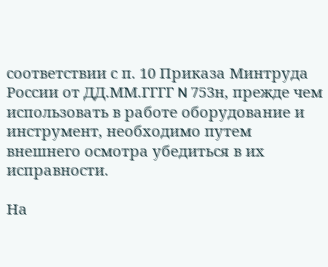соответствии с п. 10 Приказа Минтруда России от ДД.ММ.ГГГГ N 753н, прежде чем использовать в работе оборудование и инструмент, необходимо путем внешнего осмотра убедиться в их исправности.

На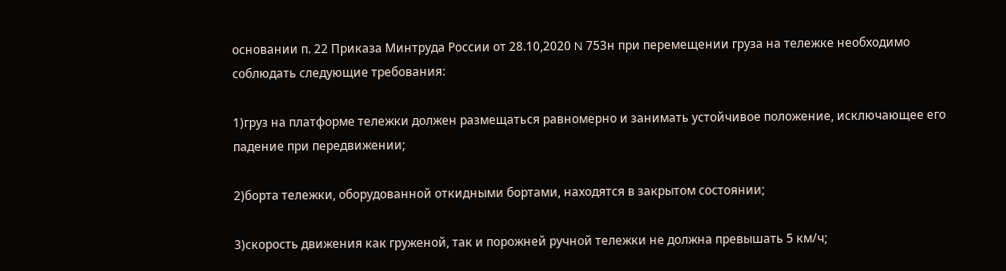основании п. 22 Приказа Минтруда России от 28.10,2020 N 753н при перемещении груза на тележке необходимо соблюдать следующие требования:

1)груз на платформе тележки должен размещаться равномерно и занимать устойчивое положение, исключающее его падение при передвижении;

2)борта тележки, оборудованной откидными бортами, находятся в закрытом состоянии;

3)скорость движения как груженой, так и порожней ручной тележки не должна превышать 5 км/ч;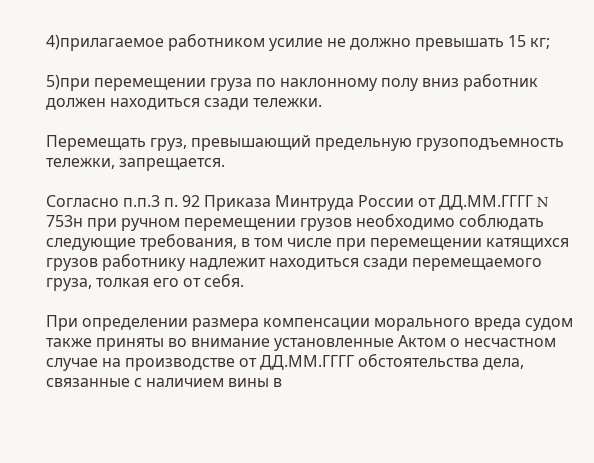4)прилагаемое работником усилие не должно превышать 15 кг;

5)при перемещении груза по наклонному полу вниз работник должен находиться сзади тележки.

Перемещать груз, превышающий предельную грузоподъемность тележки, запрещается.

Согласно п.п.3 п. 92 Приказа Минтруда России от ДД.ММ.ГГГГ N 753н при ручном перемещении грузов необходимо соблюдать следующие требования, в том числе при перемещении катящихся грузов работнику надлежит находиться сзади перемещаемого груза, толкая его от себя.

При определении размера компенсации морального вреда судом также приняты во внимание установленные Актом о несчастном случае на производстве от ДД.ММ.ГГГГ обстоятельства дела, связанные с наличием вины в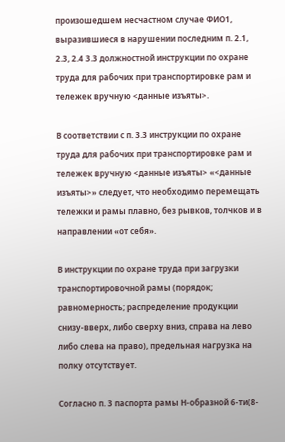произошедшем несчастном случае ФИО1, выразившиеся в нарушении последним п. 2.1, 2.3, 2.4 3.3 должностной инструкции по охране труда для рабочих при транспортировке рам и тележек вручную <данные изъяты>.

В соответствии с п. 3.3 инструкции по охране труда для рабочих при транспортировке рам и тележек вручную <данные изъяты> «<данные изъяты>» следует, что необходимо перемещать тележки и рамы плавно, без рывков, толчков и в направлении «от себя».

В инструкции по охране труда при загрузки транспортировочной рамы (порядок; равномерность; распределение продукции снизу-вверх, либо сверху вниз, справа на лево либо слева на право), предельная нагрузка на полку отсутствует.

Согласно п. 3 паспорта рамы Н-образной 6-ти(8-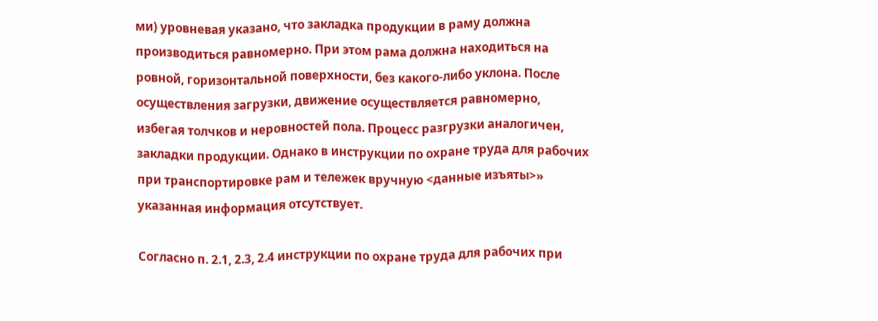ми) уровневая указано, что закладка продукции в раму должна производиться равномерно. При этом рама должна находиться на ровной, горизонтальной поверхности, без какого-либо уклона. После осуществления загрузки, движение осуществляется равномерно, избегая толчков и неровностей пола. Процесс разгрузки аналогичен, закладки продукции. Однако в инструкции по охране труда для рабочих при транспортировке рам и тележек вручную <данные изъяты>» указанная информация отсутствует.

Согласно п. 2.1, 2.3, 2.4 инструкции по охране труда для рабочих при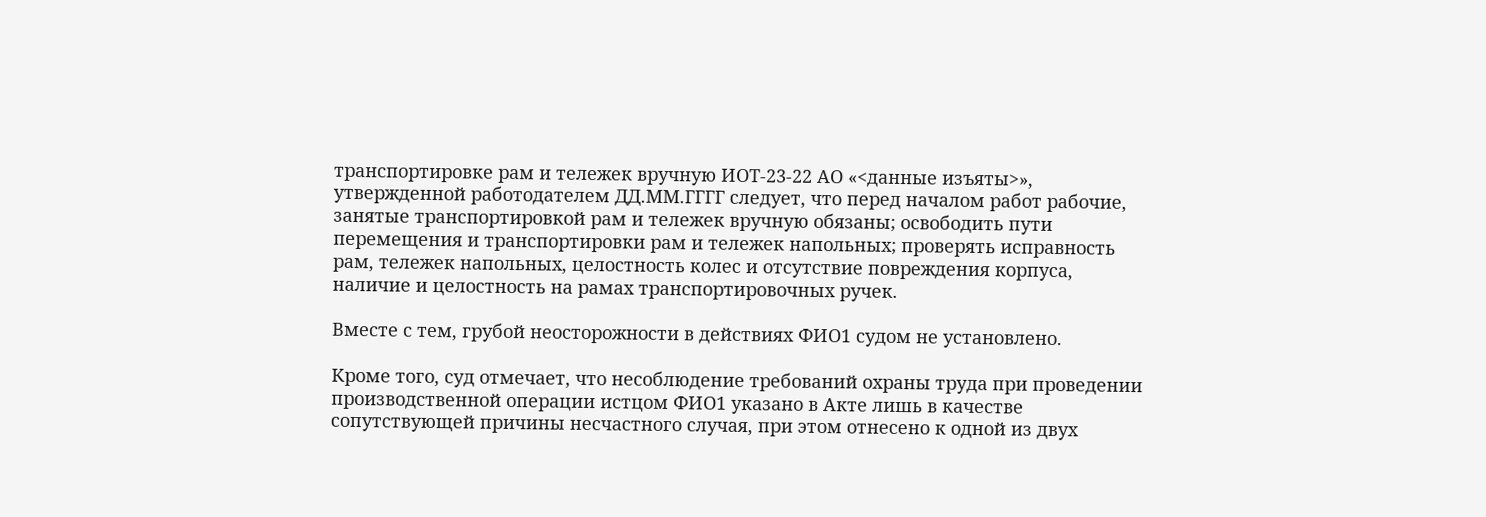транспортировке рам и тележек вручную ИОТ-23-22 АО «<данные изъяты>», утвержденной работодателем ДД.ММ.ГГГГ следует, что перед началом работ рабочие, занятые транспортировкой рам и тележек вручную обязаны; освободить пути перемещения и транспортировки рам и тележек напольных; проверять исправность рам, тележек напольных, целостность колес и отсутствие повреждения корпуса, наличие и целостность на рамах транспортировочных ручек.

Вместе с тем, грубой неосторожности в действиях ФИО1 судом не установлено.

Кроме того, суд отмечает, что несоблюдение требований охраны труда при проведении производственной операции истцом ФИО1 указано в Акте лишь в качестве сопутствующей причины несчастного случая, при этом отнесено к одной из двух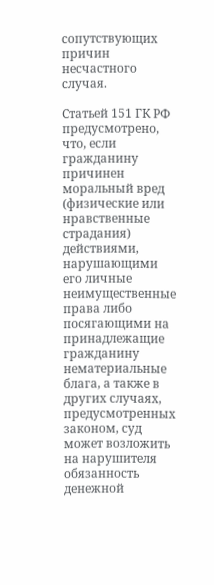сопутствующих причин несчастного случая.

Статьей 151 ГК РФ предусмотрено, что, если гражданину причинен моральный вред (физические или нравственные страдания) действиями, нарушающими его личные неимущественные права либо посягающими на принадлежащие гражданину нематериальные блага, а также в других случаях, предусмотренных законом, суд может возложить на нарушителя обязанность денежной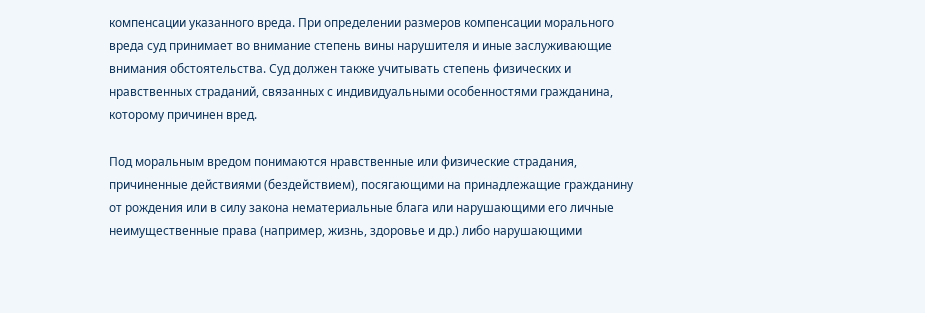компенсации указанного вреда. При определении размеров компенсации морального вреда суд принимает во внимание степень вины нарушителя и иные заслуживающие внимания обстоятельства. Суд должен также учитывать степень физических и нравственных страданий, связанных с индивидуальными особенностями гражданина, которому причинен вред.

Под моральным вредом понимаются нравственные или физические страдания, причиненные действиями (бездействием), посягающими на принадлежащие гражданину от рождения или в силу закона нематериальные блага или нарушающими его личные неимущественные права (например, жизнь, здоровье и др.) либо нарушающими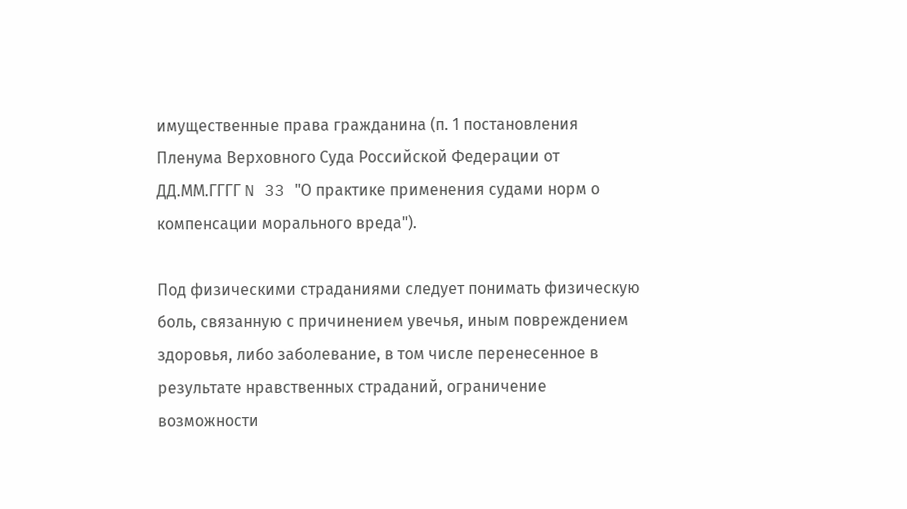имущественные права гражданина (п. 1 постановления Пленума Верховного Суда Российской Федерации от ДД.ММ.ГГГГ N 33 "О практике применения судами норм о компенсации морального вреда").

Под физическими страданиями следует понимать физическую боль, связанную с причинением увечья, иным повреждением здоровья, либо заболевание, в том числе перенесенное в результате нравственных страданий, ограничение возможности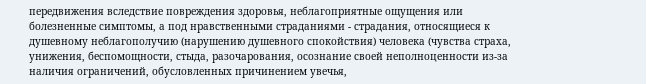передвижения вследствие повреждения здоровья, неблагоприятные ощущения или болезненные симптомы, а под нравственными страданиями - страдания, относящиеся к душевному неблагополучию (нарушению душевного спокойствия) человека (чувства страха, унижения, беспомощности, стыда, разочарования, осознание своей неполноценности из-за наличия ограничений, обусловленных причинением увечья,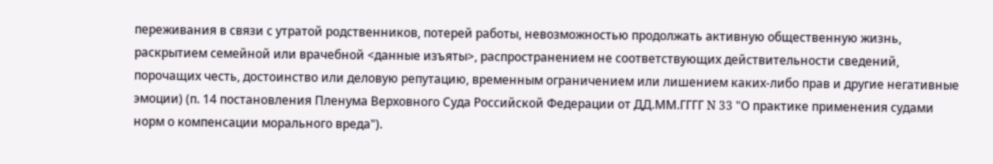переживания в связи с утратой родственников, потерей работы, невозможностью продолжать активную общественную жизнь, раскрытием семейной или врачебной <данные изъяты>, распространением не соответствующих действительности сведений, порочащих честь, достоинство или деловую репутацию, временным ограничением или лишением каких-либо прав и другие негативные эмоции) (п. 14 постановления Пленума Верховного Суда Российской Федерации от ДД.ММ.ГГГГ N 33 "О практике применения судами норм о компенсации морального вреда").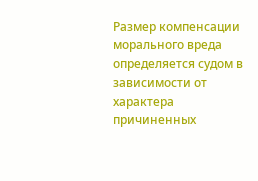Размер компенсации морального вреда определяется судом в зависимости от характера причиненных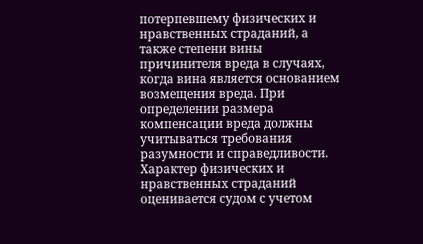потерпевшему физических и нравственных страданий, а также степени вины причинителя вреда в случаях, когда вина является основанием возмещения вреда. При определении размера компенсации вреда должны учитываться требования разумности и справедливости. Характер физических и нравственных страданий оценивается судом с учетом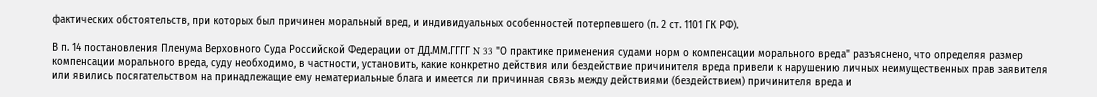фактических обстоятельств, при которых был причинен моральный вред, и индивидуальных особенностей потерпевшего (п. 2 ст. 1101 ГК РФ).

В п. 14 постановления Пленума Верховного Суда Российской Федерации от ДД.ММ.ГГГГ N 33 "О практике применения судами норм о компенсации морального вреда" разъяснено, что определяя размер компенсации морального вреда, суду необходимо, в частности, установить, какие конкретно действия или бездействие причинителя вреда привели к нарушению личных неимущественных прав заявителя или явились посягательством на принадлежащие ему нематериальные блага и имеется ли причинная связь между действиями (бездействием) причинителя вреда и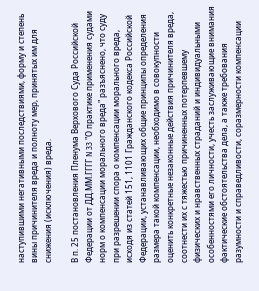наступившими негативными последствиями, форму и степень вины причинителя вреда и полноту мер, принятых им для снижения (исключения) вреда.

В п. 25 постановления Пленума Верхового Суда Российской Федерации от ДД.ММ.ГГГГ N 33 "О практике применения судами норм о компенсации морального вреда" разъяснено, что суду при разрешении спора о компенсации морального вреда, исходя из статей 151, 1101 Гражданского кодекса Российской Федерации, устанавливающих общие принципы определения размера такой компенсации, необходимо в совокупности оценить конкретные незаконные действия причинителя вреда, соотнести их с тяжестью причиненных потерпевшему физических и нравственных страданий и индивидуальными особенностями его личности, учесть заслуживающие внимания фактические обстоятельства дела, а также требования разумности и справедливости, соразмерности компенсации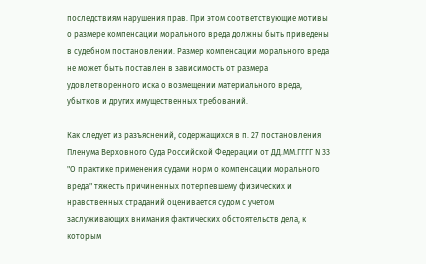последствиям нарушения прав. При этом соответствующие мотивы о размере компенсации морального вреда должны быть приведены в судебном постановлении. Размер компенсации морального вреда не может быть поставлен в зависимость от размера удовлетворенного иска о возмещении материального вреда, убытков и других имущественных требований.

Как следует из разъяснений, содержащихся в п. 27 постановления Пленума Верховного Суда Российской Федерации от ДД.ММ.ГГГГ N 33 "О практике применения судами норм о компенсации морального вреда" тяжесть причиненных потерпевшему физических и нравственных страданий оценивается судом с учетом заслуживающих внимания фактических обстоятельств дела, к которым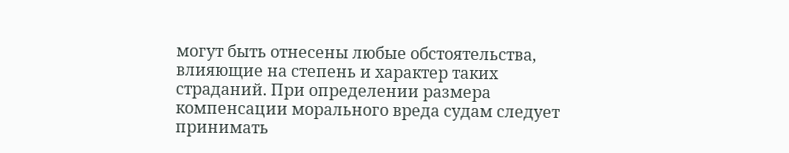могут быть отнесены любые обстоятельства, влияющие на степень и характер таких страданий. При определении размера компенсации морального вреда судам следует принимать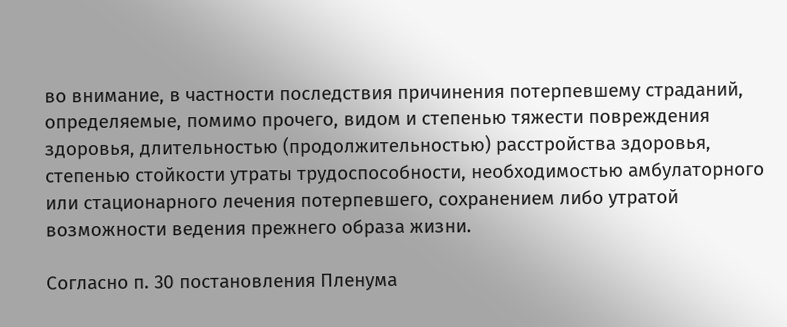во внимание, в частности последствия причинения потерпевшему страданий, определяемые, помимо прочего, видом и степенью тяжести повреждения здоровья, длительностью (продолжительностью) расстройства здоровья, степенью стойкости утраты трудоспособности, необходимостью амбулаторного или стационарного лечения потерпевшего, сохранением либо утратой возможности ведения прежнего образа жизни.

Согласно п. 30 постановления Пленума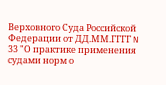Верховного Суда Российской Федерации от ДД.ММ.ГГГГ N 33 "О практике применения судами норм о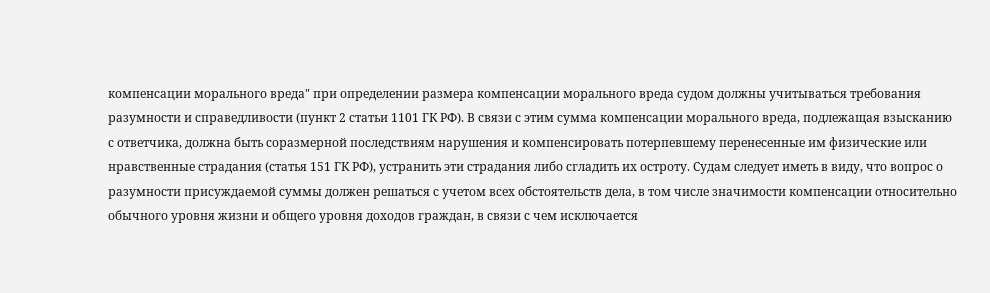компенсации морального вреда" при определении размера компенсации морального вреда судом должны учитываться требования разумности и справедливости (пункт 2 статьи 1101 ГК РФ). В связи с этим сумма компенсации морального вреда, подлежащая взысканию с ответчика, должна быть соразмерной последствиям нарушения и компенсировать потерпевшему перенесенные им физические или нравственные страдания (статья 151 ГК РФ), устранить эти страдания либо сгладить их остроту. Судам следует иметь в виду, что вопрос о разумности присуждаемой суммы должен решаться с учетом всех обстоятельств дела, в том числе значимости компенсации относительно обычного уровня жизни и общего уровня доходов граждан, в связи с чем исключается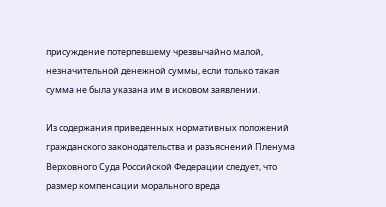присуждение потерпевшему чрезвычайно малой, незначительной денежной суммы, если только такая сумма не была указана им в исковом заявлении.

Из содержания приведенных нормативных положений гражданского законодательства и разъяснений Пленума Верховного Суда Российской Федерации следует, что размер компенсации морального вреда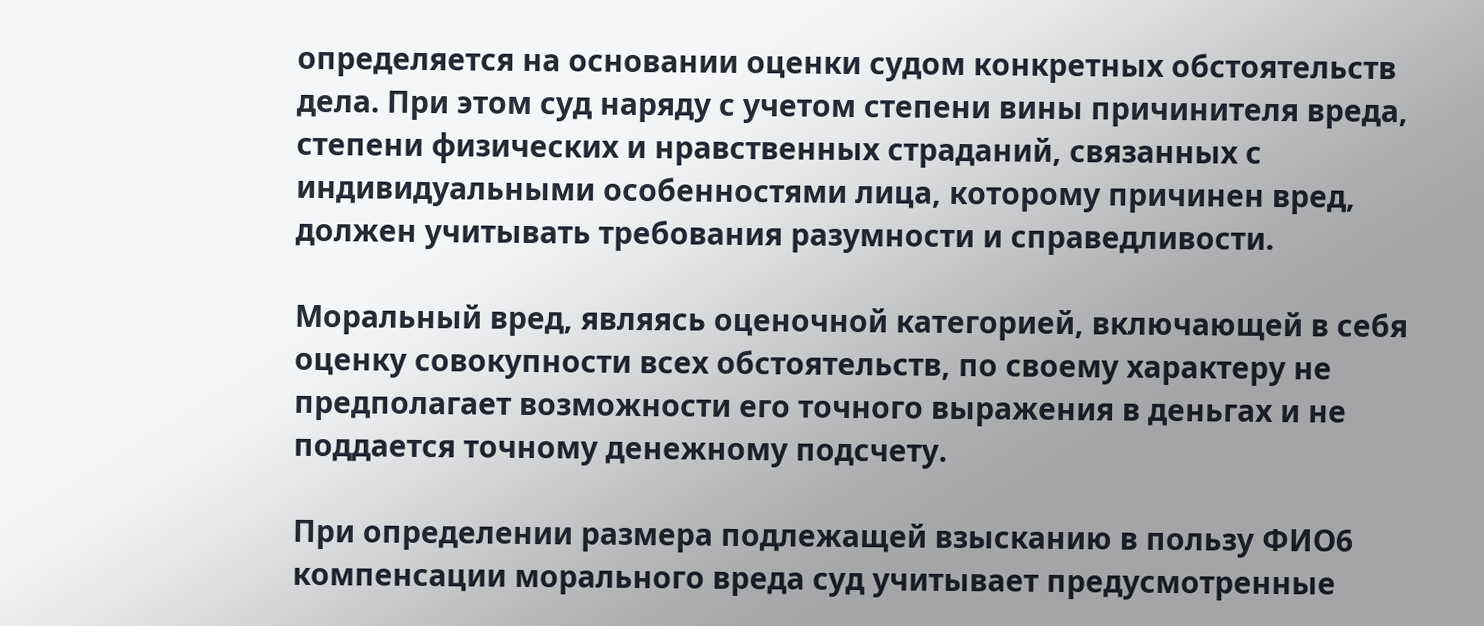определяется на основании оценки судом конкретных обстоятельств дела. При этом суд наряду с учетом степени вины причинителя вреда, степени физических и нравственных страданий, связанных с индивидуальными особенностями лица, которому причинен вред, должен учитывать требования разумности и справедливости.

Моральный вред, являясь оценочной категорией, включающей в себя оценку совокупности всех обстоятельств, по своему характеру не предполагает возможности его точного выражения в деньгах и не поддается точному денежному подсчету.

При определении размера подлежащей взысканию в пользу ФИО6 компенсации морального вреда суд учитывает предусмотренные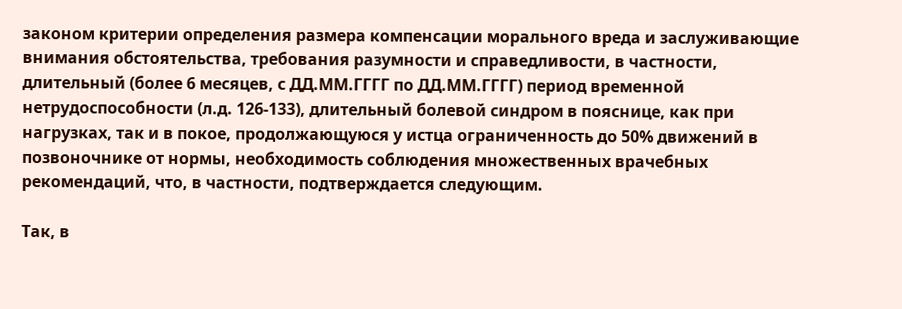законом критерии определения размера компенсации морального вреда и заслуживающие внимания обстоятельства, требования разумности и справедливости, в частности, длительный (более 6 месяцев, с ДД.ММ.ГГГГ по ДД.ММ.ГГГГ) период временной нетрудоспособности (л.д. 126-133), длительный болевой синдром в пояснице, как при нагрузках, так и в покое, продолжающуюся у истца ограниченность до 50% движений в позвоночнике от нормы, необходимость соблюдения множественных врачебных рекомендаций, что, в частности, подтверждается следующим.

Так, в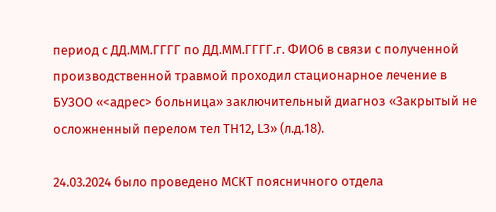период с ДД.ММ.ГГГГ по ДД.ММ.ГГГГ.г. ФИО6 в связи с полученной производственной травмой проходил стационарное лечение в БУЗОО «<адрес> больница» заключительный диагноз «Закрытый не осложненный перелом тел ТН12, LЗ» (л.д.18).

24.03.2024 было проведено МСКТ поясничного отдела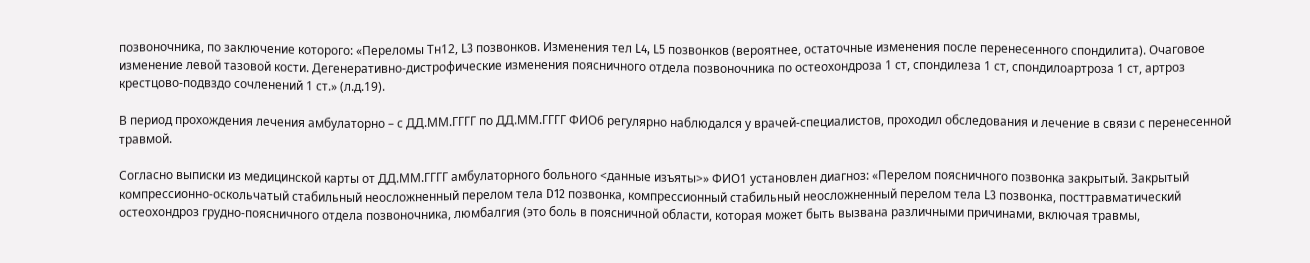позвоночника, по заключение которого: «Переломы Тн12, L3 позвонков. Изменения тел L4, L5 позвонков (вероятнее, остаточные изменения после перенесенного спондилита). Очаговое изменение левой тазовой кости. Дегенеративно-дистрофические изменения поясничного отдела позвоночника по остеохондроза 1 ст, спондилеза 1 ст, спондилоартроза 1 ст, артроз крестцово-подвздо сочленений 1 ст.» (л.д.19).

В период прохождения лечения амбулаторно – с ДД.ММ.ГГГГ по ДД.ММ.ГГГГ ФИО6 регулярно наблюдался у врачей-специалистов, проходил обследования и лечение в связи с перенесенной травмой.

Согласно выписки из медицинской карты от ДД.ММ.ГГГГ амбулаторного больного <данные изъяты>» ФИО1 установлен диагноз: «Перелом поясничного позвонка закрытый. Закрытый компрессионно-оскольчатый стабильный неосложненный перелом тела D12 позвонка, компрессионный стабильный неосложненный перелом тела L3 позвонка, посттравматический остеохондроз грудно-поясничного отдела позвоночника, люмбалгия (это боль в поясничной области, которая может быть вызвана различными причинами, включая травмы,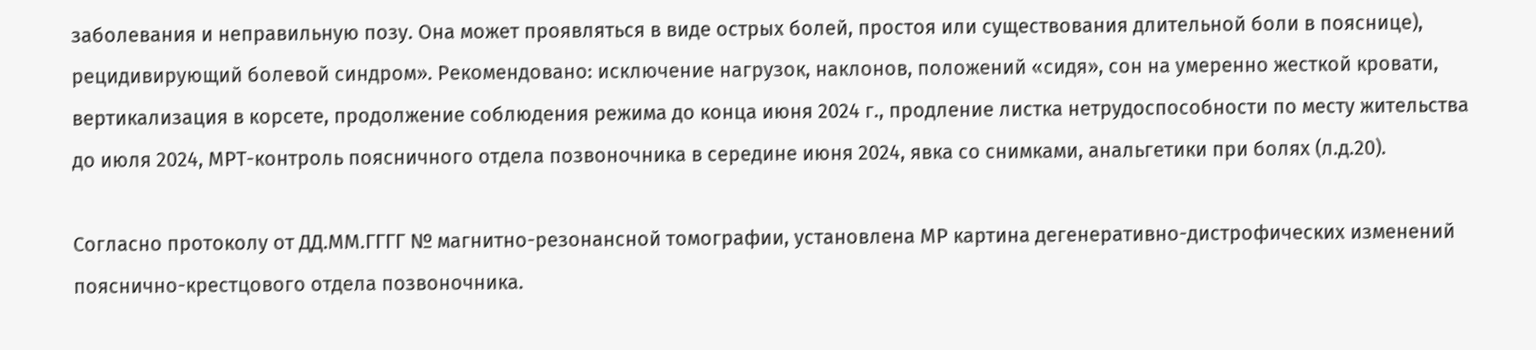заболевания и неправильную позу. Она может проявляться в виде острых болей, простоя или существования длительной боли в пояснице), рецидивирующий болевой синдром». Рекомендовано: исключение нагрузок, наклонов, положений «сидя», сон на умеренно жесткой кровати, вертикализация в корсете, продолжение соблюдения режима до конца июня 2024 г., продление листка нетрудоспособности по месту жительства до июля 2024, МРТ-контроль поясничного отдела позвоночника в середине июня 2024, явка со снимками, анальгетики при болях (л.д.20).

Согласно протоколу от ДД.ММ.ГГГГ № магнитно-резонансной томографии, установлена МР картина дегенеративно-дистрофических изменений пояснично-крестцового отдела позвоночника.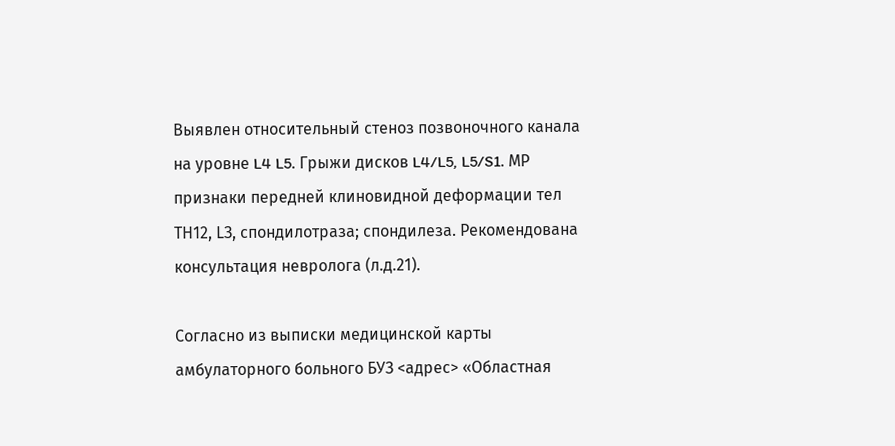Выявлен относительный стеноз позвоночного канала на уровне L4 L5. Грыжи дисков L4/L5, L5/S1. МР признаки передней клиновидной деформации тел ТН12, LЗ, спондилотраза; спондилеза. Рекомендована консультация невролога (л.д.21).

Согласно из выписки медицинской карты амбулаторного больного БУЗ <адрес> «Областная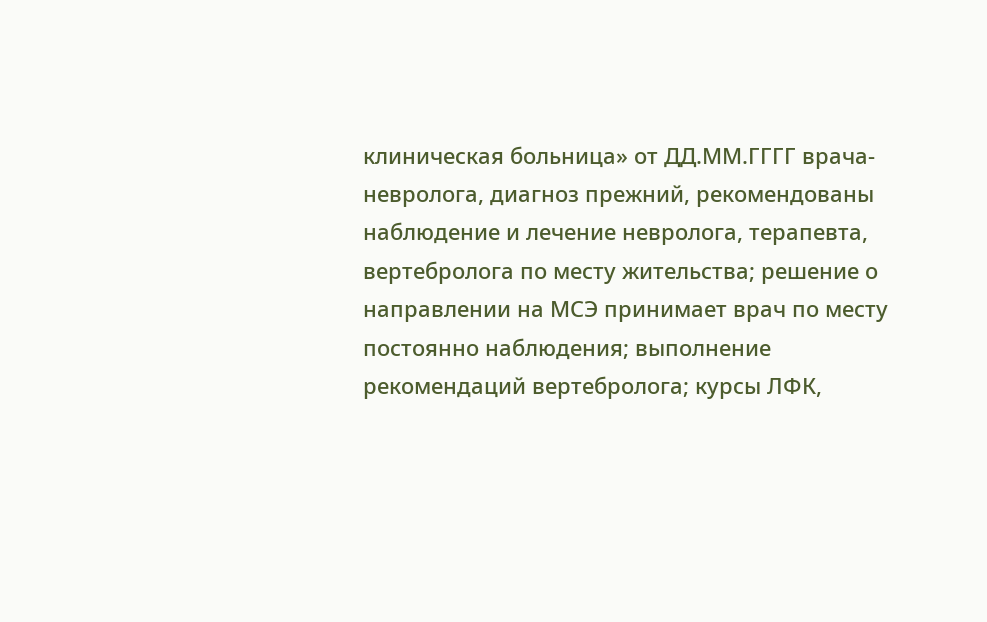клиническая больница» от ДД.ММ.ГГГГ врача-невролога, диагноз прежний, рекомендованы наблюдение и лечение невролога, терапевта, вертебролога по месту жительства; решение о направлении на МСЭ принимает врач по месту постоянно наблюдения; выполнение рекомендаций вертебролога; курсы ЛФК,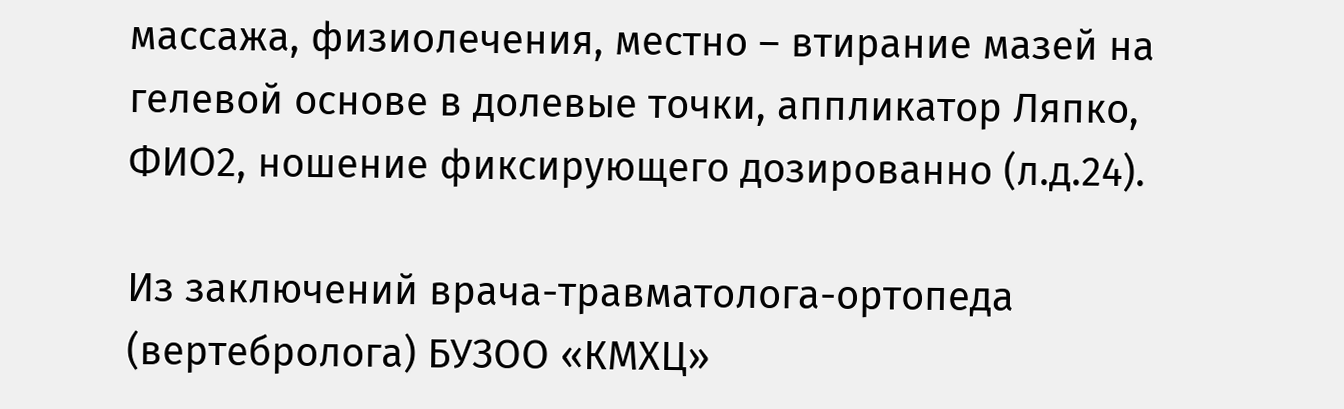массажа, физиолечения, местно – втирание мазей на гелевой основе в долевые точки, аппликатор Ляпко, ФИО2, ношение фиксирующего дозированно (л.д.24).

Из заключений врача-травматолога-ортопеда (вертебролога) БУЗОО «КМХЦ»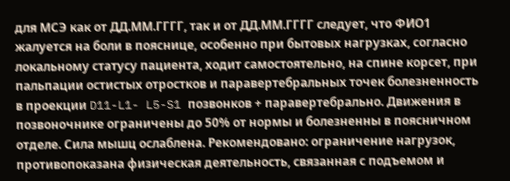для МСЭ как от ДД.ММ.ГГГГ, так и от ДД.ММ.ГГГГ следует, что ФИО1 жалуется на боли в пояснице, особенно при бытовых нагрузках, согласно локальному статусу пациента, ходит самостоятельно, на спине корсет, при пальпации остистых отростков и паравертебральных точек болезненность в проекции D11-L1- L5-S1 позвонков + паравертебрально. Движения в позвоночнике ограничены до 50% от нормы и болезненны в поясничном отделе. Сила мышц ослаблена. Рекомендовано: ограничение нагрузок, противопоказана физическая деятельность, связанная с подъемом и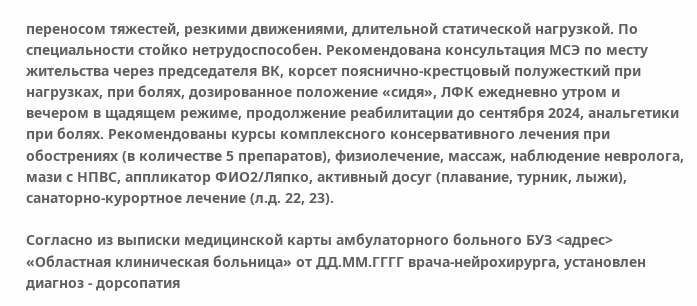переносом тяжестей, резкими движениями, длительной статической нагрузкой. По специальности стойко нетрудоспособен. Рекомендована консультация МСЭ по месту жительства через председателя ВК, корсет пояснично-крестцовый полужесткий при нагрузках, при болях, дозированное положение «сидя», ЛФК ежедневно утром и вечером в щадящем режиме, продолжение реабилитации до сентября 2024, анальгетики при болях. Рекомендованы курсы комплексного консервативного лечения при обострениях (в количестве 5 препаратов), физиолечение, массаж, наблюдение невролога, мази с НПВС, аппликатор ФИО2/Ляпко, активный досуг (плавание, турник, лыжи), санаторно-курортное лечение (л.д. 22, 23).

Согласно из выписки медицинской карты амбулаторного больного БУЗ <адрес> «Областная клиническая больница» от ДД.ММ.ГГГГ врача-нейрохирурга, установлен диагноз - дорсопатия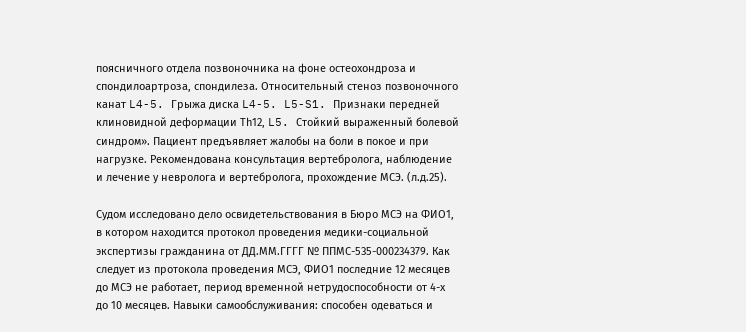поясничного отдела позвоночника на фоне остеохондроза и спондилоартроза, спондилеза. Относительный стеноз позвоночного канат L4-5. Грыжа диска L4-5. L5-S1. Признаки передней клиновидной деформации Тh12, L5. Стойкий выраженный болевой синдром». Пациент предъявляет жалобы на боли в покое и при нагрузке. Рекомендована консультация вертебролога, наблюдение и лечение у невролога и вертебролога, прохождение МСЭ. (л.д.25).

Судом исследовано дело освидетельствования в Бюро МСЭ на ФИО1, в котором находится протокол проведения медики-социальной экспертизы гражданина от ДД.ММ.ГГГГ № ППМС-535-000234379. Как следует из протокола проведения МСЭ, ФИО1 последние 12 месяцев до МСЭ не работает, период временной нетрудоспособности от 4-х до 10 месяцев. Навыки самообслуживания: способен одеваться и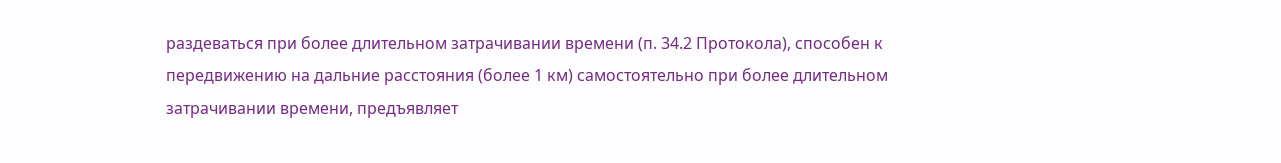раздеваться при более длительном затрачивании времени (п. 34.2 Протокола), способен к передвижению на дальние расстояния (более 1 км) самостоятельно при более длительном затрачивании времени, предъявляет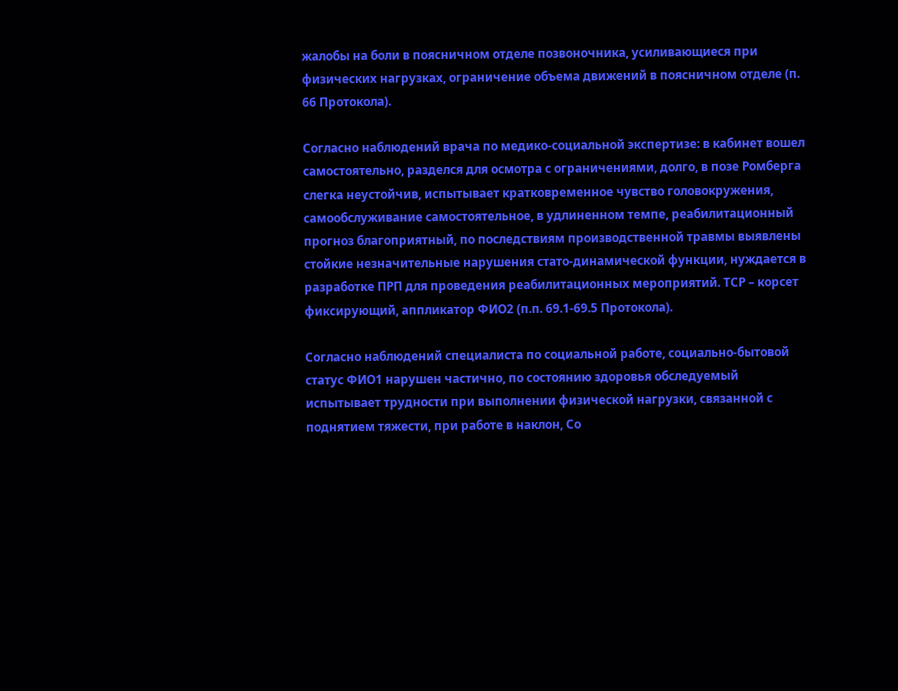жалобы на боли в поясничном отделе позвоночника, усиливающиеся при физических нагрузках, ограничение объема движений в поясничном отделе (п. 66 Протокола).

Согласно наблюдений врача по медико-социальной экспертизе: в кабинет вошел самостоятельно, разделся для осмотра с ограничениями, долго, в позе Ромберга слегка неустойчив, испытывает кратковременное чувство головокружения, самообслуживание самостоятельное, в удлиненном темпе, реабилитационный прогноз благоприятный, по последствиям производственной травмы выявлены стойкие незначительные нарушения стато-динамической функции, нуждается в разработке ПРП для проведения реабилитационных мероприятий. ТСР – корсет фиксирующий, аппликатор ФИО2 (п.п. 69.1-69.5 Протокола).

Согласно наблюдений специалиста по социальной работе, социально-бытовой статус ФИО1 нарушен частично, по состоянию здоровья обследуемый испытывает трудности при выполнении физической нагрузки, связанной с поднятием тяжести, при работе в наклон, Со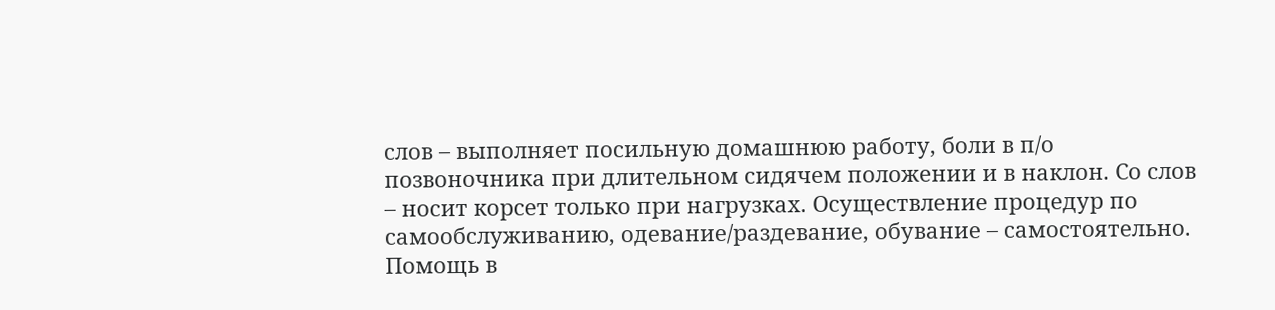слов – выполняет посильную домашнюю работу, боли в п/о позвоночника при длительном сидячем положении и в наклон. Со слов – носит корсет только при нагрузках. Осуществление процедур по самообслуживанию, одевание/раздевание, обувание – самостоятельно. Помощь в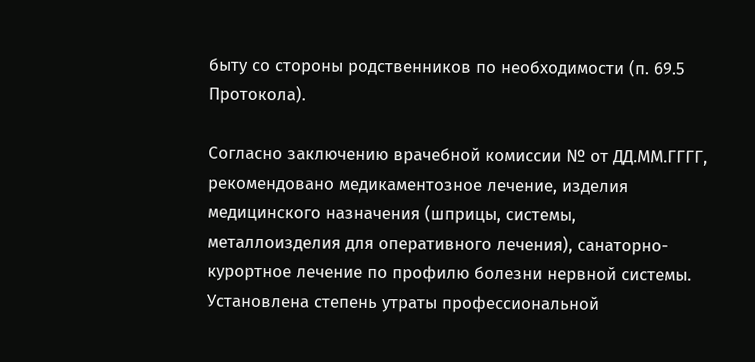быту со стороны родственников по необходимости (п. 69.5 Протокола).

Согласно заключению врачебной комиссии № от ДД.ММ.ГГГГ, рекомендовано медикаментозное лечение, изделия медицинского назначения (шприцы, системы, металлоизделия для оперативного лечения), санаторно-курортное лечение по профилю болезни нервной системы. Установлена степень утраты профессиональной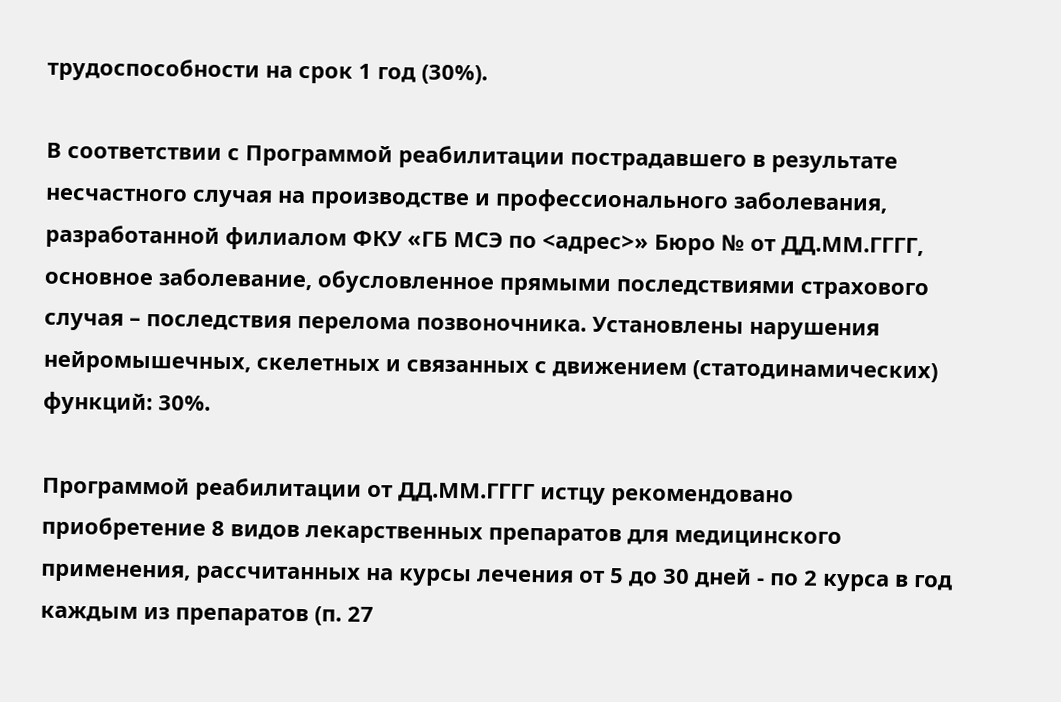трудоспособности на срок 1 год (30%).

В соответствии с Программой реабилитации пострадавшего в результате несчастного случая на производстве и профессионального заболевания, разработанной филиалом ФКУ «ГБ МСЭ по <адрес>» Бюро № от ДД.ММ.ГГГГ, основное заболевание, обусловленное прямыми последствиями страхового случая – последствия перелома позвоночника. Установлены нарушения нейромышечных, скелетных и связанных с движением (статодинамических) функций: 30%.

Программой реабилитации от ДД.ММ.ГГГГ истцу рекомендовано приобретение 8 видов лекарственных препаратов для медицинского применения, рассчитанных на курсы лечения от 5 до 30 дней - по 2 курса в год каждым из препаратов (п. 27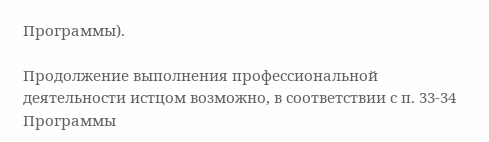Программы).

Продолжение выполнения профессиональной деятельности истцом возможно, в соответствии с п. 33-34 Программы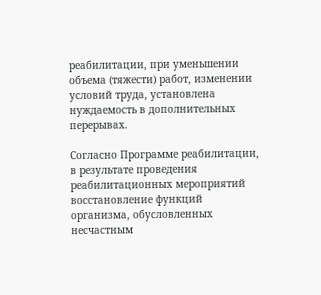реабилитации, при уменьшении объема (тяжести) работ, изменении условий труда, установлена нуждаемость в дополнительных перерывах.

Согласно Программе реабилитации, в результате проведения реабилитационных мероприятий восстановление функций организма, обусловленных несчастным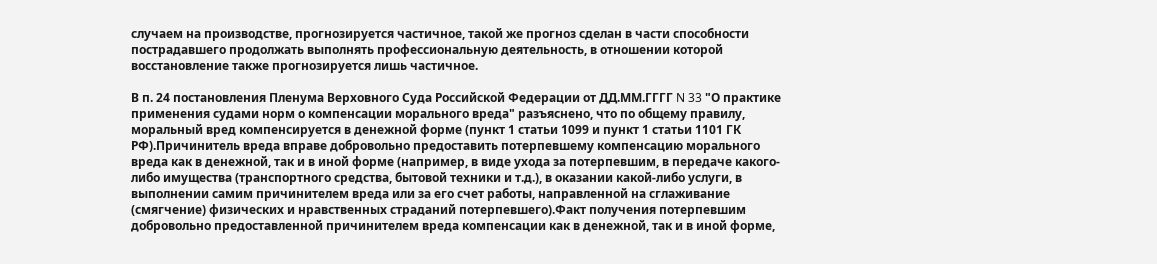случаем на производстве, прогнозируется частичное, такой же прогноз сделан в части способности пострадавшего продолжать выполнять профессиональную деятельность, в отношении которой восстановление также прогнозируется лишь частичное.

В п. 24 постановления Пленума Верховного Суда Российской Федерации от ДД.ММ.ГГГГ N 33 "О практике применения судами норм о компенсации морального вреда" разъяснено, что по общему правилу, моральный вред компенсируется в денежной форме (пункт 1 статьи 1099 и пункт 1 статьи 1101 ГК РФ).Причинитель вреда вправе добровольно предоставить потерпевшему компенсацию морального вреда как в денежной, так и в иной форме (например, в виде ухода за потерпевшим, в передаче какого-либо имущества (транспортного средства, бытовой техники и т.д.), в оказании какой-либо услуги, в выполнении самим причинителем вреда или за его счет работы, направленной на сглаживание (смягчение) физических и нравственных страданий потерпевшего).Факт получения потерпевшим добровольно предоставленной причинителем вреда компенсации как в денежной, так и в иной форме,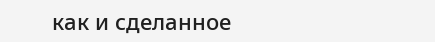как и сделанное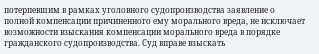потерпевшим в рамках уголовного судопроизводства заявление о полной компенсации причиненного ему морального вреда, не исключает возможности взыскания компенсации морального вреда в порядке гражданского судопроизводства. Суд вправе взыскать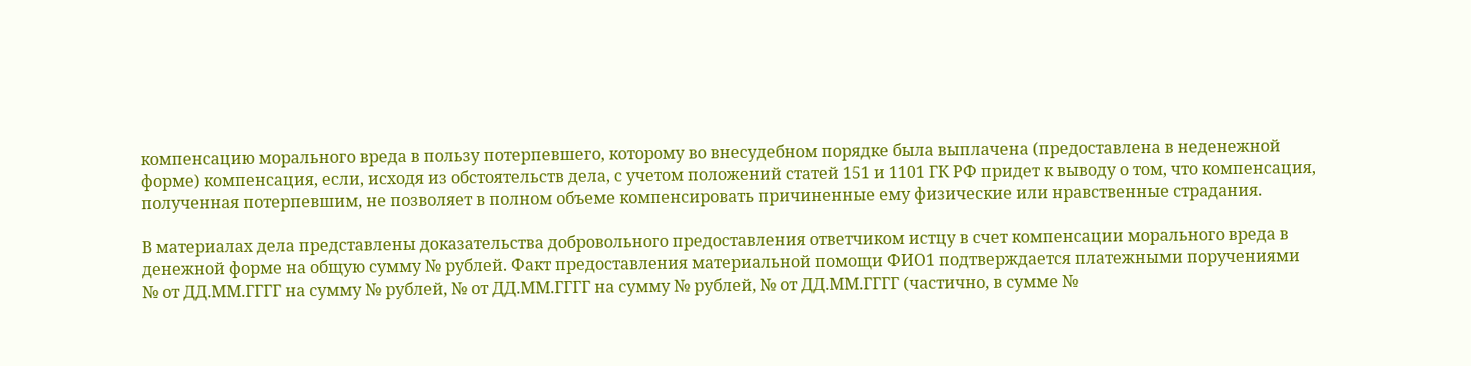компенсацию морального вреда в пользу потерпевшего, которому во внесудебном порядке была выплачена (предоставлена в неденежной форме) компенсация, если, исходя из обстоятельств дела, с учетом положений статей 151 и 1101 ГК РФ придет к выводу о том, что компенсация, полученная потерпевшим, не позволяет в полном объеме компенсировать причиненные ему физические или нравственные страдания.

В материалах дела представлены доказательства добровольного предоставления ответчиком истцу в счет компенсации морального вреда в денежной форме на общую сумму № рублей. Факт предоставления материальной помощи ФИО1 подтверждается платежными поручениями № от ДД.ММ.ГГГГ на сумму № рублей, № от ДД.ММ.ГГГГ на сумму № рублей, № от ДД.ММ.ГГГГ (частично, в сумме №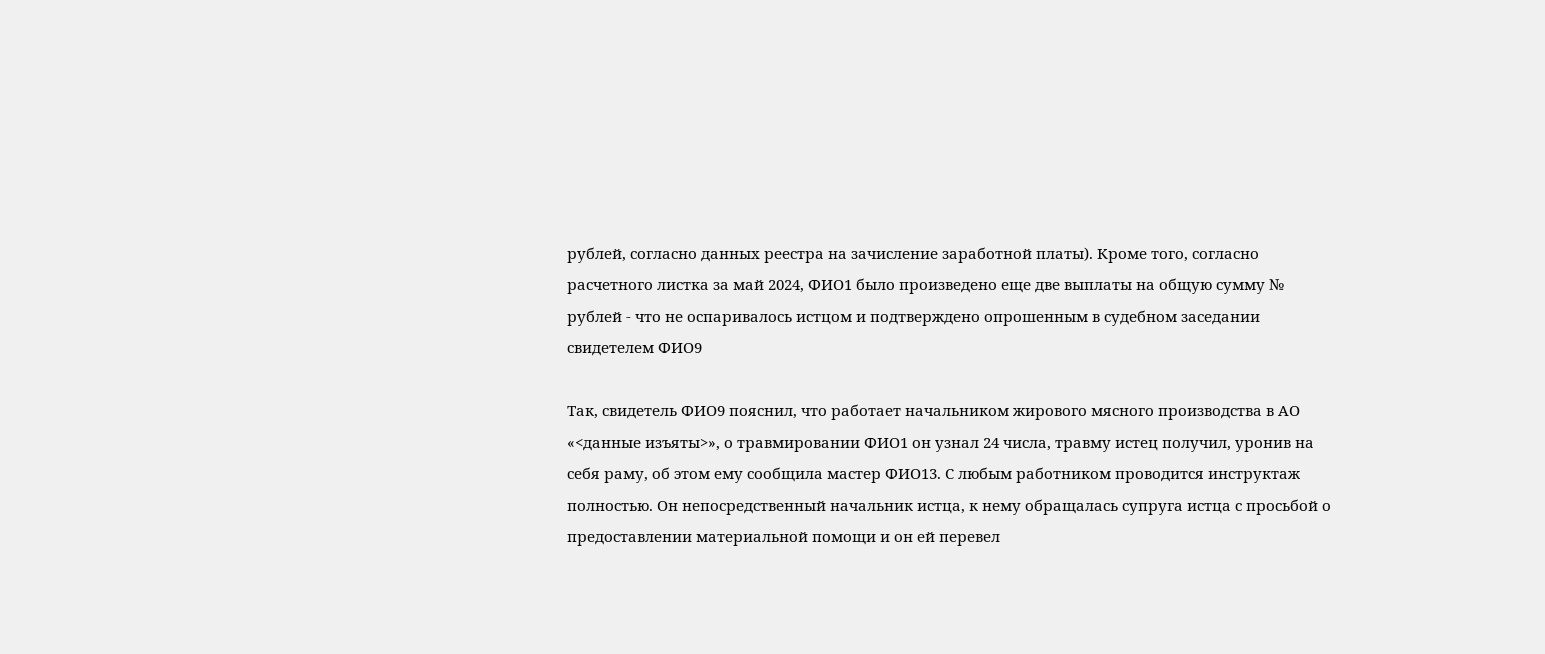рублей, согласно данных реестра на зачисление заработной платы). Кроме того, согласно расчетного листка за май 2024, ФИО1 было произведено еще две выплаты на общую сумму № рублей - что не оспаривалось истцом и подтверждено опрошенным в судебном заседании свидетелем ФИО9

Так, свидетель ФИО9 пояснил, что работает начальником жирового мясного производства в АО «<данные изъяты>», о травмировании ФИО1 он узнал 24 числа, травму истец получил, уронив на себя раму, об этом ему сообщила мастер ФИО13. С любым работником проводится инструктаж полностью. Он непосредственный начальник истца, к нему обращалась супруга истца с просьбой о предоставлении материальной помощи и он ей перевел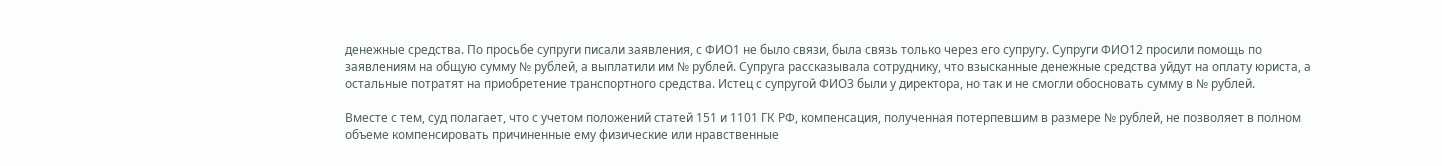денежные средства. По просьбе супруги писали заявления, с ФИО1 не было связи, была связь только через его супругу. Супруги ФИО12 просили помощь по заявлениям на общую сумму № рублей, а выплатили им № рублей. Супруга рассказывала сотруднику, что взысканные денежные средства уйдут на оплату юриста, а остальные потратят на приобретение транспортного средства. Истец с супругой ФИО3 были у директора, но так и не смогли обосновать сумму в № рублей.

Вместе с тем, суд полагает, что с учетом положений статей 151 и 1101 ГК РФ, компенсация, полученная потерпевшим в размере № рублей, не позволяет в полном объеме компенсировать причиненные ему физические или нравственные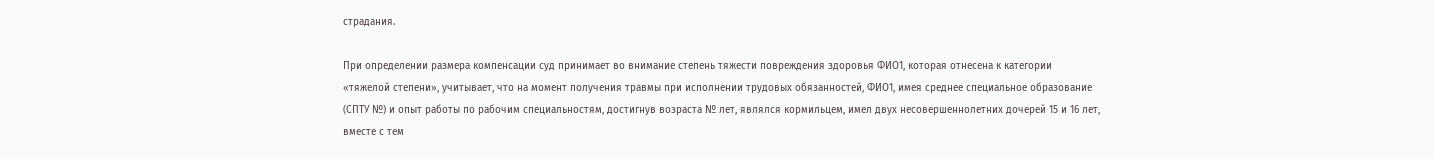страдания.

При определении размера компенсации суд принимает во внимание степень тяжести повреждения здоровья ФИО1, которая отнесена к категории «тяжелой степени», учитывает, что на момент получения травмы при исполнении трудовых обязанностей, ФИО1, имея среднее специальное образование (СПТУ №) и опыт работы по рабочим специальностям, достигнув возраста № лет, являлся кормильцем, имел двух несовершеннолетних дочерей 15 и 16 лет, вместе с тем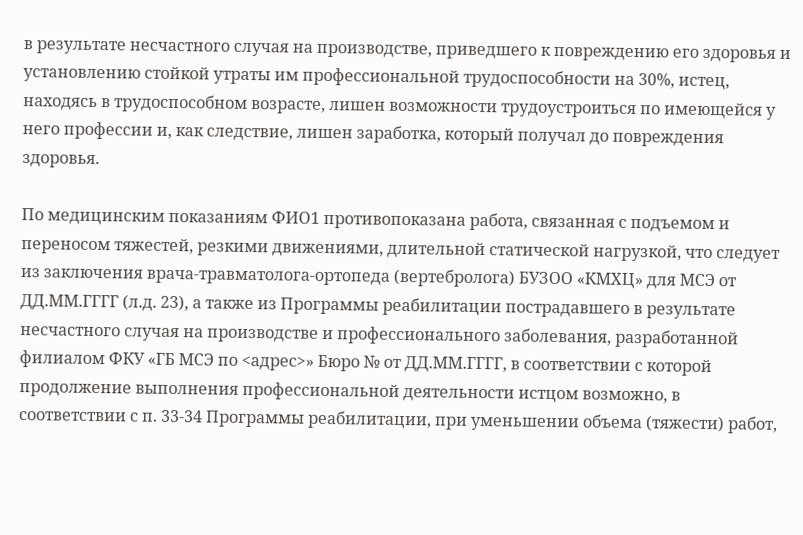в результате несчастного случая на производстве, приведшего к повреждению его здоровья и установлению стойкой утраты им профессиональной трудоспособности на 30%, истец, находясь в трудоспособном возрасте, лишен возможности трудоустроиться по имеющейся у него профессии и, как следствие, лишен заработка, который получал до повреждения здоровья.

По медицинским показаниям ФИО1 противопоказана работа, связанная с подъемом и переносом тяжестей, резкими движениями, длительной статической нагрузкой, что следует из заключения врача-травматолога-ортопеда (вертебролога) БУЗОО «КМХЦ» для МСЭ от ДД.ММ.ГГГГ (л.д. 23), а также из Программы реабилитации пострадавшего в результате несчастного случая на производстве и профессионального заболевания, разработанной филиалом ФКУ «ГБ МСЭ по <адрес>» Бюро № от ДД.ММ.ГГГГ, в соответствии с которой продолжение выполнения профессиональной деятельности истцом возможно, в соответствии с п. 33-34 Программы реабилитации, при уменьшении объема (тяжести) работ,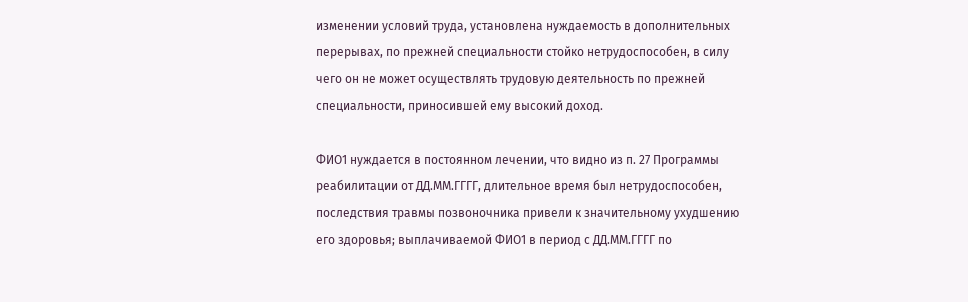изменении условий труда, установлена нуждаемость в дополнительных перерывах, по прежней специальности стойко нетрудоспособен, в силу чего он не может осуществлять трудовую деятельность по прежней специальности, приносившей ему высокий доход.

ФИО1 нуждается в постоянном лечении, что видно из п. 27 Программы реабилитации от ДД.ММ.ГГГГ, длительное время был нетрудоспособен, последствия травмы позвоночника привели к значительному ухудшению его здоровья; выплачиваемой ФИО1 в период с ДД.ММ.ГГГГ по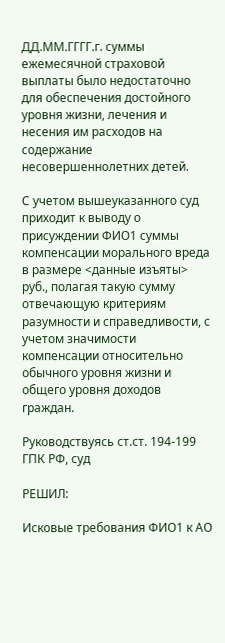ДД.ММ.ГГГГ.г. суммы ежемесячной страховой выплаты было недостаточно для обеспечения достойного уровня жизни, лечения и несения им расходов на содержание несовершеннолетних детей.

С учетом вышеуказанного суд приходит к выводу о присуждении ФИО1 суммы компенсации морального вреда в размере <данные изъяты> руб., полагая такую сумму отвечающую критериям разумности и справедливости, с учетом значимости компенсации относительно обычного уровня жизни и общего уровня доходов граждан.

Руководствуясь ст.ст. 194-199 ГПК РФ, суд

РЕШИЛ:

Исковые требования ФИО1 к АО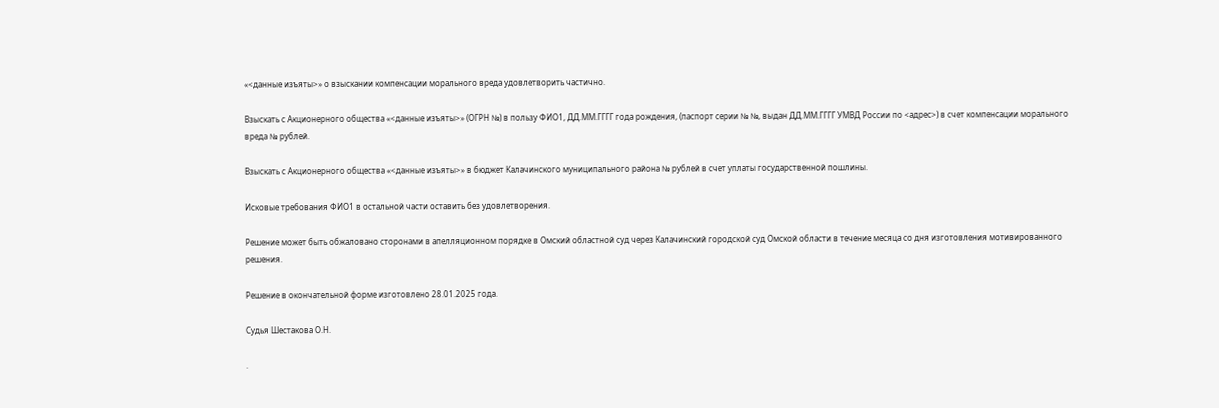«<данные изъяты>» о взыскании компенсации морального вреда удовлетворить частично.

Взыскать с Акционерного общества «<данные изъяты>» (ОГРН №) в пользу ФИО1, ДД.ММ.ГГГГ года рождения, (паспорт серии № №, выдан ДД.ММ.ГГГГ УМВД России по <адрес>) в счет компенсации морального вреда № рублей.

Взыскать с Акционерного общества «<данные изъяты>» в бюджет Калачинского муниципального района № рублей в счет уплаты государственной пошлины.

Исковые требования ФИО1 в остальной части оставить без удовлетворения.

Решение может быть обжаловано сторонами в апелляционном порядке в Омский областной суд через Калачинский городской суд Омской области в течение месяца со дня изготовления мотивированного решения.

Решение в окончательной форме изготовлено 28.01.2025 года.

Судья Шестакова О.Н.

.